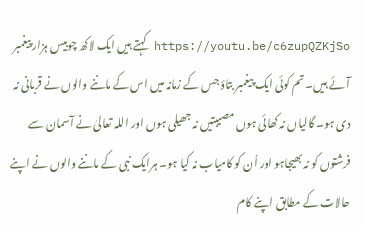https://youtu.be/c6zupQZKjSo کہتے ہیں ایک لاکھ چوبیس ہزار پیغمبر آئے ہیں۔ تم کوئی ایک پیغمبر بتاؤ جس کے زمانہ میں اس کے ماننے والوں نے قربانی نہ دی ہو۔ گالیاں نہ کھائی ہوں مصیبتیں نہ جھیلی ہوں اور اللہ تعالیٰ نے آسمان سے فرشتوں کو نہ بھیجاہو اور اُن کو کامیاب نہ کیا ہو۔ ہرایک نبی کے ماننے والوں نے اپنے حالات کے مطابق اپنے کام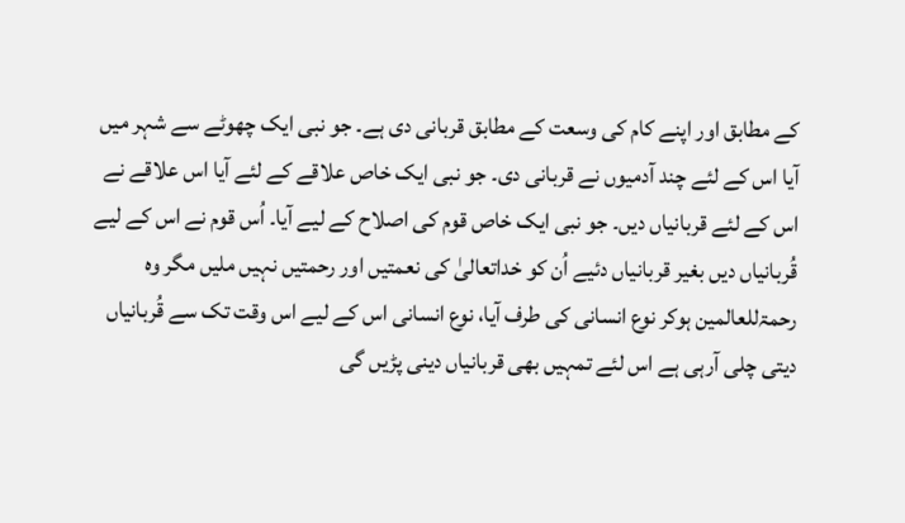کے مطابق اور اپنے کام کی وسعت کے مطابق قربانی دی ہے۔ جو نبی ایک چھوٹے سے شہر میں آیا اس کے لئے چند آدمیوں نے قربانی دی۔ جو نبی ایک خاص علاقے کے لئے آیا اس علاقے نے اس کے لئے قربانیاں دیں۔ جو نبی ایک خاص قوم کی اصلاح کے لیے آیا۔ اُس قوم نے اس کے لیے قُربانیاں دیں بغیر قربانیاں دئیے اُن کو خداتعالیٰ کی نعمتیں اور رحمتیں نہیں ملیں مگر وہ رحمۃللعالمین ہوکر نوع انسانی کی طرف آیا، نوع انسانی اس کے لیے اس وقت تک سے قُربانیاں دیتی چلی آرہی ہے اس لئے تمہیں بھی قربانیاں دینی پڑیں گی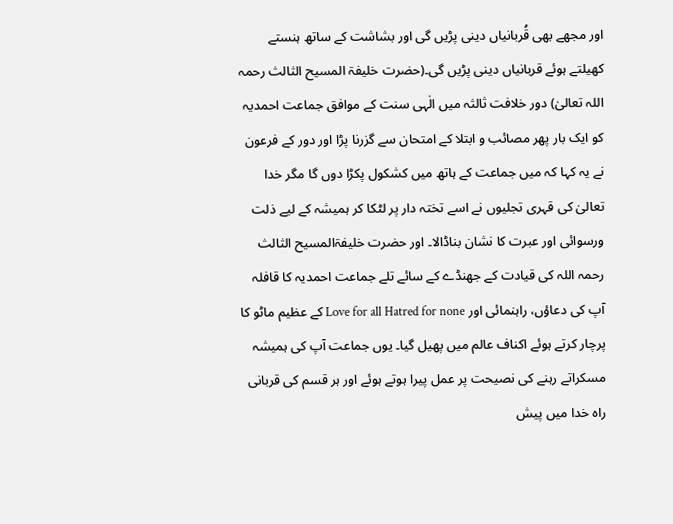اور مجھے بھی قُربانیاں دینی پڑیں گی اور بشاشت کے ساتھ ہنستے کھیلتے ہوئے قربانیاں دینی پڑیں گی۔(حضرت خلیفۃ المسیح الثالث رحمہ اللہ تعالیٰ) دور خلافت ثالثہ میں الٰہی سنت کے موافق جماعت احمدیہ کو ایک بار پھر مصائب و ابتلا کے امتحان سے گزرنا پڑا اور دور کے فرعون نے یہ کہا کہ میں جماعت کے ہاتھ میں کشکول پکڑا دوں گا مگر خدا تعالیٰ کی قہری تجلیوں نے اسے تختہ دار پر لٹکا کر ہمیشہ کے لیے ذلت ورسوائی اور عبرت کا نشان بناڈالا۔ اور حضرت خلیفۃالمسیح الثالث رحمہ اللہ کی قیادت کے جھنڈے کے سائے تلے جماعت احمدیہ کا قافلہ آپ کی دعاؤں، راہنمائی اور Love for all Hatred for none کے عظیم ماٹو کا پرچار کرتے ہوئے اکناف عالم میں پھیل گیا۔ یوں جماعت آپ کی ہمیشہ مسکراتے رہنے کی نصیحت پر عمل پیرا ہوتے ہوئے اور ہر قسم کی قربانی راہ خدا میں پیش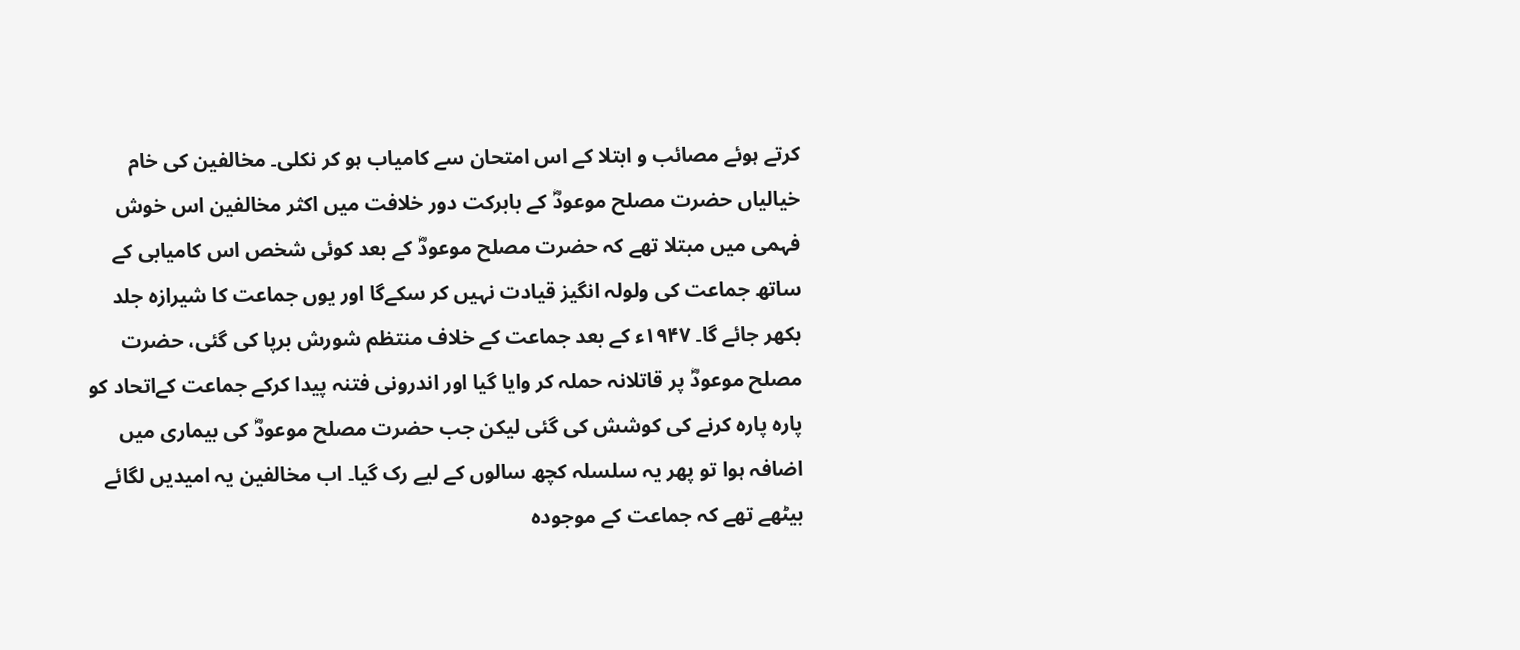کرتے ہوئے مصائب و ابتلا کے اس امتحان سے کامیاب ہو کر نکلی۔ مخالفین کی خام خیالیاں حضرت مصلح موعودؓ کے بابرکت دور خلافت میں اکثر مخالفین اس خوش فہمی میں مبتلا تھے کہ حضرت مصلح موعودؓ کے بعد کوئی شخص اس کامیابی کے ساتھ جماعت کی ولولہ انگیز قیادت نہیں کر سکےگا اور یوں جماعت کا شیرازہ جلد بکھر جائے گا۔ ۱۹۴۷ء کے بعد جماعت کے خلاف منتظم شورش برپا کی گئی، حضرت مصلح موعودؓ پر قاتلانہ حملہ کر وایا گیا اور اندرونی فتنہ پیدا کرکے جماعت کےاتحاد کو پارہ پارہ کرنے کی کوشش کی گئی لیکن جب حضرت مصلح موعودؓ کی بیماری میں اضافہ ہوا تو پھر یہ سلسلہ کچھ سالوں کے لیے رک گیا۔ اب مخالفین یہ امیدیں لگائے بیٹھے تھے کہ جماعت کے موجودہ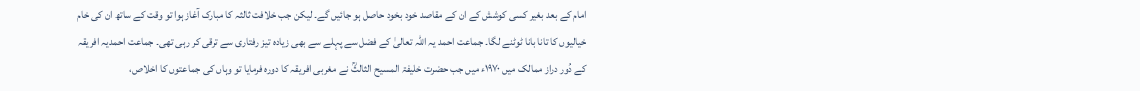امام کے بعد بغیر کسی کوشش کے ان کے مقاصد خود بخود حاصل ہو جائیں گے۔ لیکن جب خلافت ثالثہ کا مبارک آغاز ہوا تو وقت کے ساتھ ان کی خام خیالیوں کا تانا بانا ٹوٹنے لگا۔ جماعت احمد یہ اللہ تعالیٰ کے فضل سے پہلے سے بھی زیادہ تیز رفتاری سے ترقی کر رہی تھی۔ جماعت احمدیہ افریقہ کے دُور دراز ممالک میں ۱۹۷۰ء میں جب حضرت خلیفۃ المسیح الثالثؒ نے مغربی افریقہ کا دورہ فرمایا تو وہاں کی جماعتوں کا اخلاص،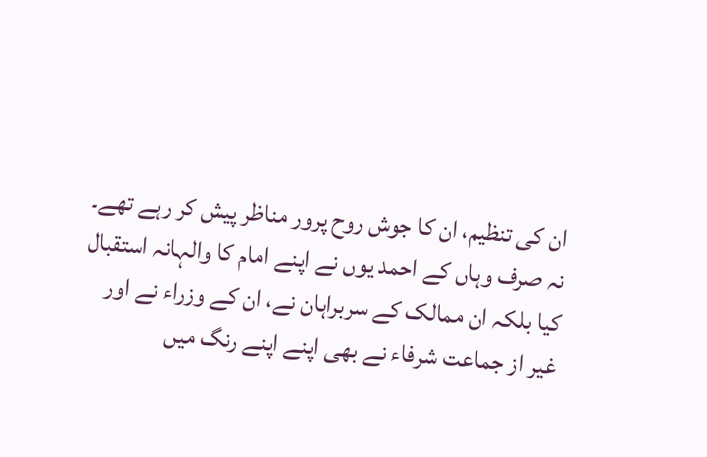ان کی تنظیم، ان کا جوش روح پرور مناظر پیش کر رہے تھے۔ نہ صرف وہاں کے احمد یوں نے اپنے امام کا والہانہ استقبال کیا بلکہ ان ممالک کے سربراہان نے، ان کے وزراء نے اور غیر از جماعت شرفاء نے بھی اپنے اپنے رنگ میں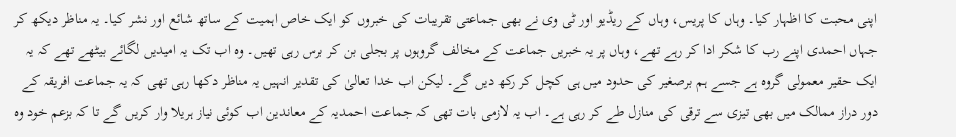اپنی محبت کا اظہار کیا۔ وہاں کا پریس، وہاں کے ریڈیو اور ٹی وی نے بھی جماعتی تقریبات کی خبروں کو ایک خاص اہمیت کے ساتھ شائع اور نشر کیا۔ یہ مناظر دیکھ کر جہاں احمدی اپنے رب کا شکر ادا کر رہے تھے، وہاں پر یہ خبریں جماعت کے مخالف گروہوں پر بجلی بن کر برس رہی تھیں۔ وہ اب تک یہ امیدیں لگائے بیٹھے تھے کہ یہ ایک حقیر معمولی گروہ ہے جسے ہم برصغیر کی حدود میں ہی کچل کر رکھ دیں گے۔ لیکن اب خدا تعالیٰ کی تقدیر انہیں یہ مناظر دکھا رہی تھی کہ یہ جماعت افریقہ کے دور دراز ممالک میں بھی تیزی سے ترقی کی منازل طے کر رہی ہے۔ اب یہ لازمی بات تھی کہ جماعت احمدیہ کے معاندین اب کوئی نیاز ہریلا وار کریں گے تا کہ بزعم خود وہ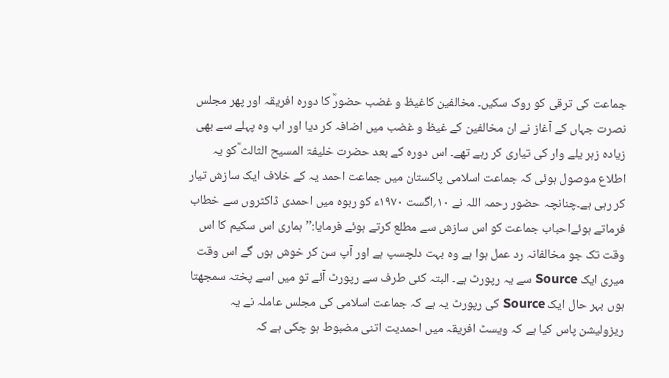جماعت کی ترقی کو روک سکیں۔ مخالفین کاغیظ و غضب حضورؒ کا دورہ افریقہ اور پھر مجلس نصرت جہاں کے آغاز نے ان مخالفین کے غیظ و غضب میں اضافہ کر دیا اور اب وہ پہلے سے بھی زیادہ زہر یلے وار کی تیاری کر رہے تھے۔ اس دورہ کے بعد حضرت خلیفۃ المسیح الثالث ؒکو یہ اطلاع موصول ہوئی کہ جماعت اسلامی پاکستان میں جماعت احمد یہ کے خلاف ایک سازش تیار کر رہی ہے۔چنانچہ حضور رحمہ اللہ نے ۱۰؍اگست ۱۹۷۰ء کو ربوہ میں احمدی ڈاکٹروں سے خطاب فرماتے ہوئےاحباب جماعت کو اس سازش سے مطلع کرتے ہوئے فرمایا:’’ہماری اس سکیم کا اس وقت تک جو مخالفانہ رد عمل ہوا ہے وہ بہت دلچسپ ہے اور آپ سن کر خوش ہوں گے اس وقت میری ایک Source سے یہ رپورٹ ہے۔ البتہ کئی طرف سے رپورٹ آئے تو میں اسے پختہ سمجھتا ہوں بہر حال ایک Source کی رپورٹ یہ ہے کہ جماعت اسلامی کی مجلس عاملہ نے یہ ریزولیشن پاس کیا ہے کہ ویسٹ افریقہ میں احمدیت اتنی مضبوط ہو چکی ہے کہ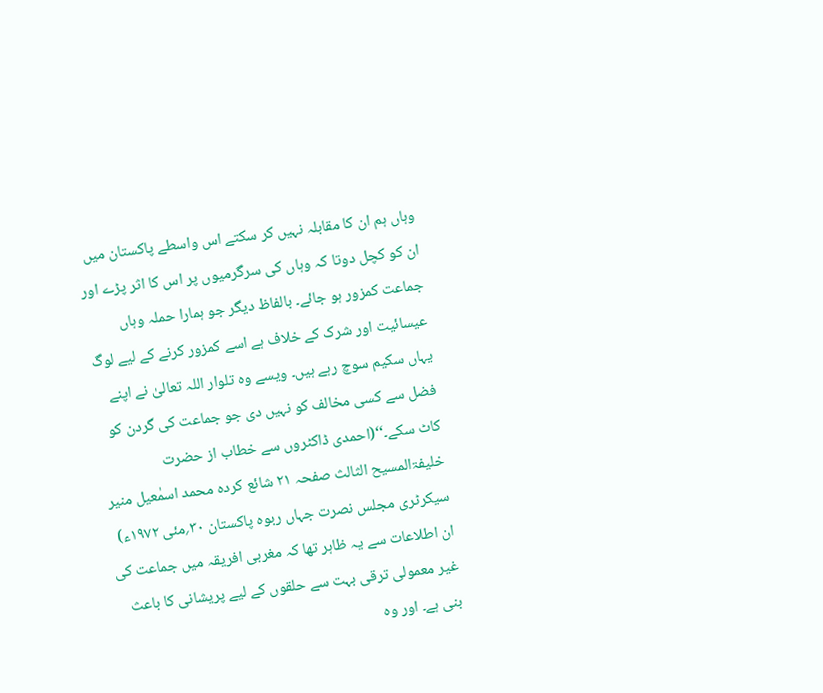وہاں ہم ان کا مقابلہ نہیں کر سکتے اس واسطے پاکستان میں ان کو کچل دوتا کہ وہاں کی سرگرمیوں پر اس کا اثر پڑے اور جماعت کمزور ہو جائے۔ بالفاظ دیگر جو ہمارا حملہ وہاں عیسائیت اور شرک کے خلاف ہے اسے کمزور کرنے کے لیے لوگ یہاں سکیم سوچ رہے ہیں۔ ویسے وہ تلوار اللہ تعالیٰ نے اپنے فضل سے کسی مخالف کو نہیں دی جو جماعت کی گردن کو کاٹ سکے۔‘‘(احمدی ڈاکٹروں سے خطاب از حضرت خلیفۃالمسیح الثالث صفحہ ۲۱ شائع کردہ محمد اسمٰعیل منیر سیکرٹری مجلس نصرت جہاں ربوہ پاکستان ۳۰؍مئی ۱۹۷۲ء) ان اطلاعات سے یہ ظاہر تھا کہ مغربی افریقہ میں جماعت کی غیر معمولی ترقی بہت سے حلقوں کے لیے پریشانی کا باعث بنی ہے۔ اور وہ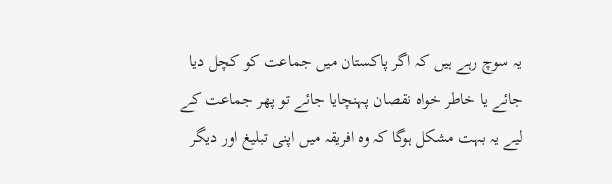یہ سوچ رہے ہیں کہ اگر پاکستان میں جماعت کو کچل دیا جائے یا خاطر خواہ نقصان پہنچایا جائے تو پھر جماعت کے لیے یہ بہت مشکل ہوگا کہ وہ افریقہ میں اپنی تبلیغ اور دیگر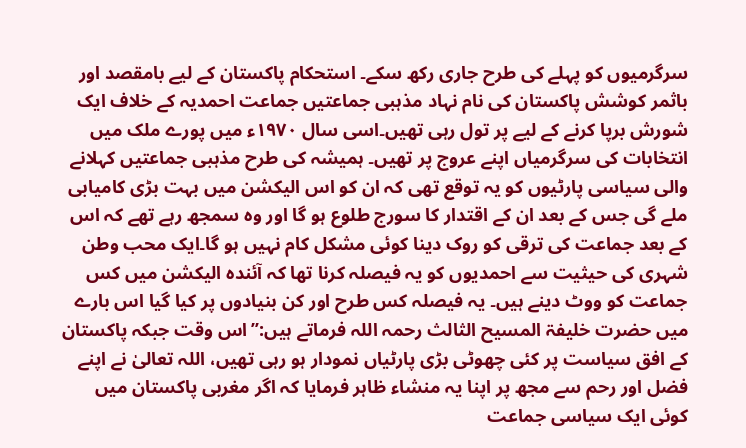سرگرمیوں کو پہلے کی طرح جاری رکھ سکے۔ استحکام پاکستان کے لیے بامقصد اور باثمر کوشش پاکستان کی نام نہاد مذہبی جماعتیں جماعت احمدیہ کے خلاف ایک شورش برپا کرنے کے لیے پر تول رہی تھیں۔اسی سال ۱۹۷۰ء میں پورے ملک میں انتخابات کی سرگرمیاں اپنے عروج پر تھیں۔ ہمیشہ کی طرح مذہبی جماعتیں کہلانے والی سیاسی پارٹیوں کو یہ توقع تھی کہ ان کو اس الیکشن میں بہت بڑی کامیابی ملے گی جس کے بعد ان کے اقتدار کا سورج طلوع ہو گا اور وہ سمجھ رہے تھے کہ اس کے بعد جماعت کی ترقی کو روک دینا کوئی مشکل کام نہیں ہو گا۔ایک محب وطن شہری کی حیثیت سے احمدیوں کو یہ فیصلہ کرنا تھا کہ آئندہ الیکشن میں کس جماعت کو ووٹ دینے ہیں۔ یہ فیصلہ کس طرح اور کن بنیادوں پر کیا گیا اس بارے میں حضرت خلیفۃ المسیح الثالث رحمہ اللہ فرماتے ہیں:’’اس وقت جبکہ پاکستان کے افق سیاست پر کئی چھوٹی بڑی پارٹیاں نمودار ہو رہی تھیں، اللہ تعالیٰ نے اپنے فضل اور رحم سے مجھ پر اپنا یہ منشاء ظاہر فرمایا کہ اگر مغربی پاکستان میں کوئی ایک سیاسی جماعت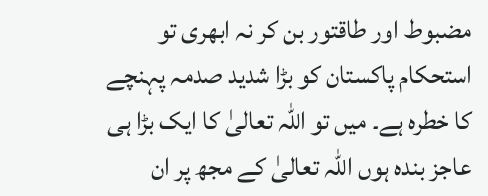مضبوط اور طاقتور بن کر نہ ابھری تو استحکام پاکستان کو بڑا شدید صدمہ پہنچے کا خطرہ ہے۔ میں تو اللہ تعالیٰ کا ایک بڑا ہی عاجز بندہ ہوں اللہ تعالیٰ کے مجھ پر ان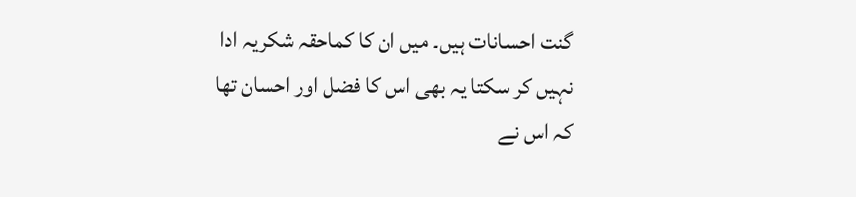گنت احسانات ہیں۔ میں ان کا کماحقہ شکریہ ادا نہیں کر سکتا یہ بھی اس کا فضل اور احسان تھا کہ اس نے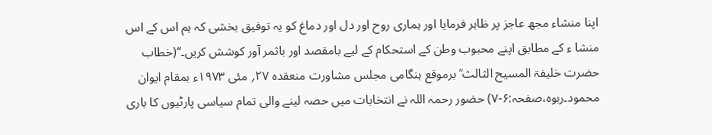اپنا منشاء مجھ عاجز پر ظاہر فرمایا اور ہماری روح اور دل اور دماغ کو یہ توفیق بخشی کہ ہم اس کے اس منشا ء کے مطابق اپنے محبوب وطن کے استحکام کے لیے بامقصد اور باثمر آور کوشش کریں۔‘‘(خطاب حضرت خلیفۃ المسیح الثالث ؒ برموقع ہنگامی مجلس مشاورت منعقدہ ۲۷؍ مئی ۱۹۷۳ء بمقام ایوان محمود۔ربوہ،صفحہ:۶-۷) حضور رحمہ اللہ نے انتخابات میں حصہ لینے والی تمام سیاسی پارٹیوں کا باری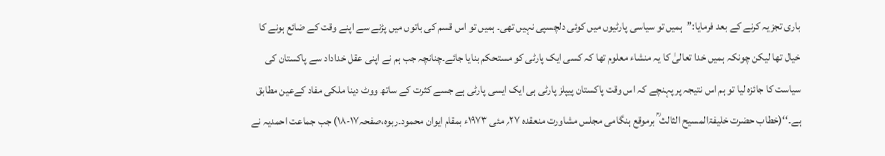باری تجزیہ کرنے کے بعد فرمایا:’’ہمیں تو سیاسی پارٹیوں میں کوئی دلچسپی نہیں تھی۔ ہمیں تو اس قسم کی باتوں میں پڑنے سے اپنے وقت کے ضائع ہونے کا خیال تھا لیکن چونکہ ہمیں خدا تعالیٰ کا یہ منشاء معلوم تھا کہ کسی ایک پارٹی کو مستحکم بنایا جائے۔چنانچہ جب ہم نے اپنی عقل خداداد سے پاکستان کی سیاست کا جائزہ لیا تو ہم اس نتیجہ پر پہنچے کہ اس وقت پاکستان پیپلز پارٹی ہی ایک ایسی پارٹی ہے جسے کثرت کے ساتھ ووٹ دینا ملکی مفاد کےعین مطابق ہے۔‘‘(خطاب حضرت خلیفۃالمسیح الثالث ؒ برموقع ہنگامی مجلس مشاورت منعقدہ ۲۷؍ مئی ۱۹۷۳ء بمقام ایوان محمود۔ربوہ،صفحہ۱۷-۱۸) جب جماعت احمدیہ نے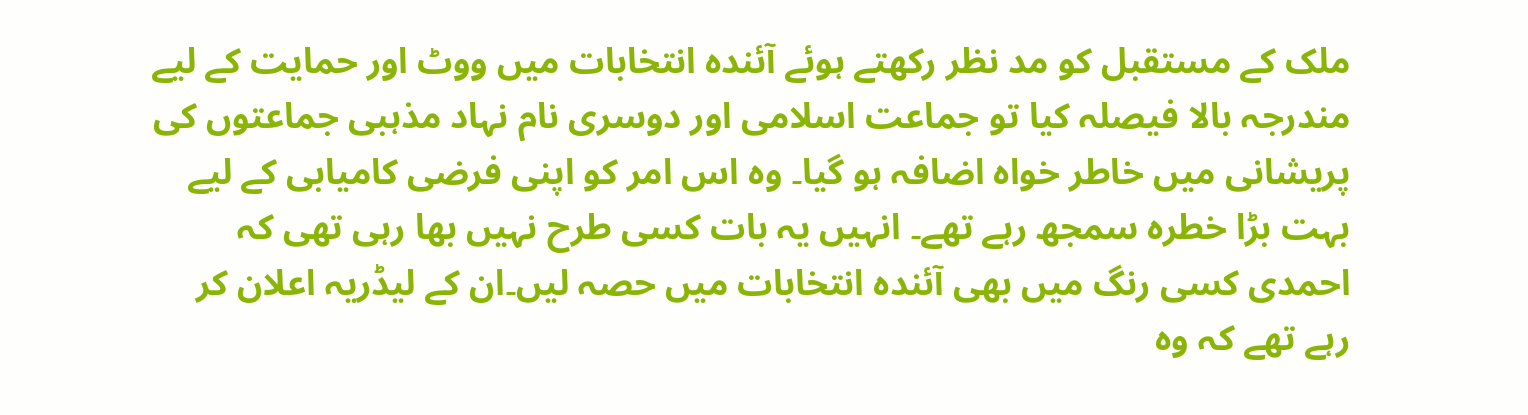ملک کے مستقبل کو مد نظر رکھتے ہوئے آئندہ انتخابات میں ووٹ اور حمایت کے لیے مندرجہ بالا فیصلہ کیا تو جماعت اسلامی اور دوسری نام نہاد مذہبی جماعتوں کی پریشانی میں خاطر خواہ اضافہ ہو گیا۔ وہ اس امر کو اپنی فرضی کامیابی کے لیے بہت بڑا خطرہ سمجھ رہے تھے۔ انہیں یہ بات کسی طرح نہیں بھا رہی تھی کہ احمدی کسی رنگ میں بھی آئندہ انتخابات میں حصہ لیں۔ان کے لیڈریہ اعلان کر رہے تھے کہ وہ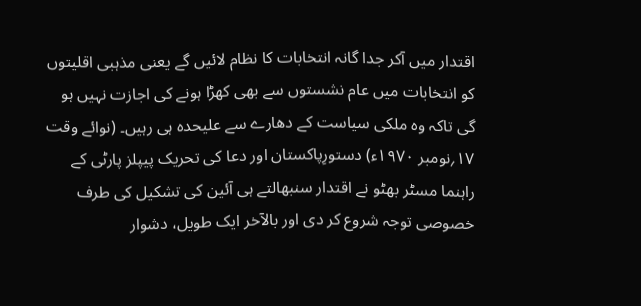اقتدار میں آکر جدا گانہ انتخابات کا نظام لائیں گے یعنی مذہبی اقلیتوں کو انتخابات میں عام نشستوں سے بھی کھڑا ہونے کی اجازت نہیں ہو گی تاکہ وہ ملکی سیاست کے دھارے سے علیحدہ ہی رہیں۔ (نوائے وقت ۱۷؍نومبر ۱۹۷۰ء) دستورِپاکستان اور دعا کی تحریک پیپلز پارٹی کے راہنما مسٹر بھٹو نے اقتدار سنبھالتے ہی آئین کی تشکیل کی طرف خصوصی توجہ شروع کر دی اور بالآخر ایک طویل، دشوار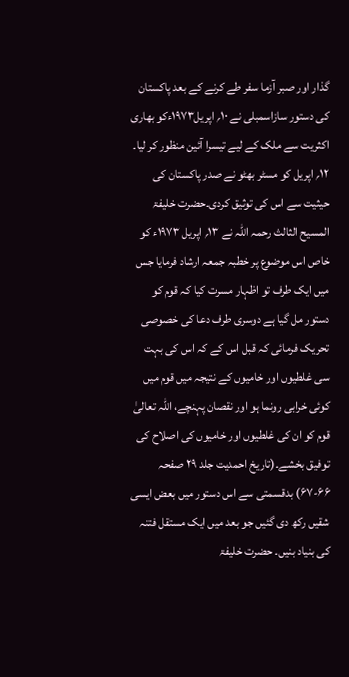گذار اور صبر آزما سفر طے کرنے کے بعد پاکستان کی دستور سازاسمبلی نے ۱۰؍ اپریل۱۹۷۳ءکو بھاری اکثریت سے ملک کے لیے تیسرا آئین منظور کر لیا۔ ۱۲؍ اپریل کو مسٹر بھٹو نے صدر پاکستان کی حیثیت سے اس کی توثیق کردی۔حضرت خلیفۃ المسیح الثالث رحمہ اللہ نے ۱۳؍ اپریل ۱۹۷۳ء کو خاص اس موضوع پر خطبہ جمعہ ارشاد فرمایا جس میں ایک طرف تو اظہار مسرت کیا کہ قوم کو دستور مل گیا ہے دوسری طرف دعا کی خصوصی تحریک فرمائی کہ قبل اس کے کہ اس کی بہت سی غلطیوں اور خامیوں کے نتیجہ میں قوم میں کوئی خرابی رونما ہو اور نقصان پہنچے، اللہ تعالیٰ قوم کو ان کی غلطیوں اور خامیوں کی اصلاح کی توفیق بخشے۔(تاریخ احمدیت جلد ۲۹ صفحہ ۶۶-۶۷) بدقسمتی سے اس دستور میں بعض ایسی شقیں رکھ دی گئیں جو بعد میں ایک مستقل فتنہ کی بنیاد بنیں۔ حضرت خلیفۃ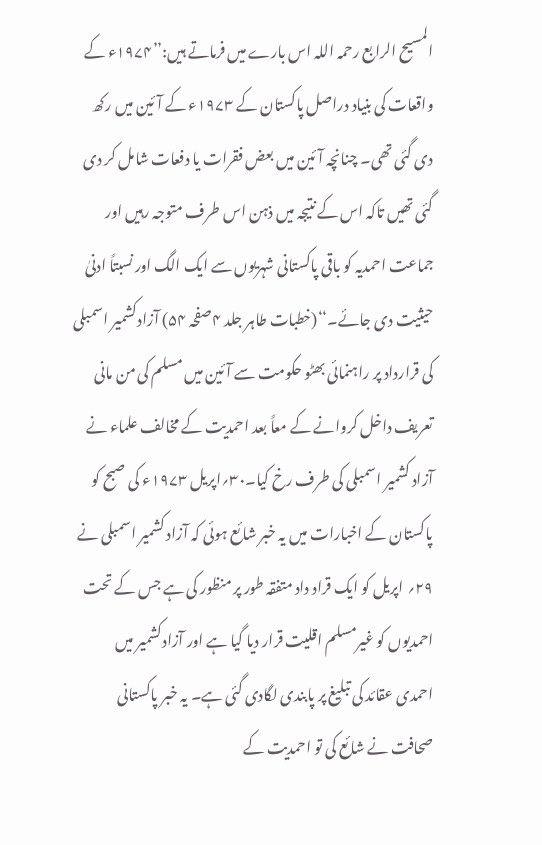المسیح الرابع رحمہ اللہ اس بارے میں فرماتے ہیں:’’۱۹۷۴ء کے واقعات کی بنیاد دراصل پاکستان کے ۱۹۷۳ء کے آئین میں رکھ دی گئی تھی۔ چنانچہ آئین میں بعض فقرات یا دفعات شامل کر دی گئی تھیں تاکہ اس کے نتیجہ میں ذہن اس طرف متوجہ رہیں اور جماعت احمدیہ کو باقی پاکستانی شہریوں سے ایک الگ اور نسبتاً ادنیٰ حیثیت دی جائے۔‘‘(خطبات طاہر جلد ۴صفحہ ۵۴) آزادکشمیر اسمبلی کی قرارداد پر راہنمائی بھٹو حکومت سے آئین میں مسلم کی من مانی تعریف داخل کروانے کے معاً بعد احمدیت کے مخالف علماء نے آزاد کشمیر اسمبلی کی طرف رخ کیا۔۳۰؍اپریل ۱۹۷۳ء کی صبح کو پاکستان کے اخبارات میں یہ خبر شائع ہوئی کہ آزاد کشمیر اسمبلی نے ۲۹؍ اپریل کو ایک قراد داد متفقہ طور پر منظور کی ہے جس کے تحت احمدیوں کو غیرمسلم اقلیت قرار دیا گیا ہے اور آزادکشمیر میں احمدی عقائد کی تبلیغ پر پابندی لگادی گئی ہے۔ یہ خبر پاکستانی صحافت نے شائع کی تو احمدیت کے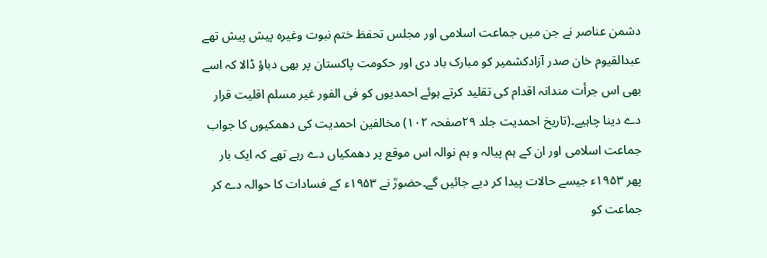دشمن عناصر نے جن میں جماعت اسلامی اور مجلس تحفظ ختم نبوت وغیرہ پیش پیش تھے عبدالقیوم خان صدر آزادکشمیر کو مبارک باد دی اور حکومت پاکستان پر بھی دباؤ ڈالا کہ اسے بھی اس جرأت مندانہ اقدام کی تقلید کرتے ہوئے احمدیوں کو فی الفور غیر مسلم اقلیت قرار دے دینا چاہیے۔(تاریخ احمدیت جلد ۲۹صفحہ ۱۰۲) مخالفین احمدیت کی دھمکیوں کا جواب جماعت اسلامی اور ان کے ہم پیالہ و ہم نوالہ اس موقع پر دھمکیاں دے رہے تھے کہ ایک بار پھر ۱۹۵۳ء جیسے حالات پیدا کر دیے جائیں گے۔حضورؒ نے ۱۹۵۳ء کے فسادات کا حوالہ دے کر جماعت کو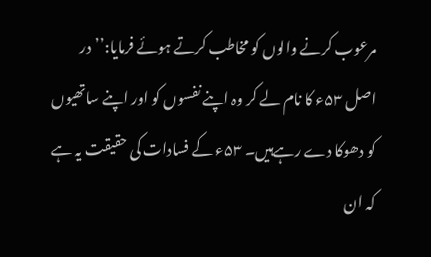مرعوب کرنے والوں کو مخاطب کرتے ہوئے فرمایا:’’در اصل ۵۳ء کا نام لے کر وہ اپنے نفسوں کو اور اپنے ساتھیوں کو دھوکا دے رہےہیں۔ ۵۳ء کے فسادات کی حقیقت یہ ہے کہ ان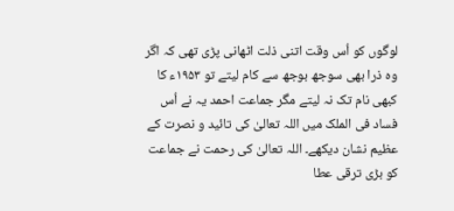لوگوں کو اُس وقت اتنی ذلت اٹھانی پڑی تھی کہ اگر وہ ذرا بھی سوجھ بوجھ سے کام لیتے تو ۱۹۵۳ء کا کبھی نام تک نہ لیتے مگر جماعت احمد یہ نے اُس فساد فی الملک میں اللہ تعالیٰ کی تائید و نصرت کے عظیم نشان دیکھے۔ اللہ تعالیٰ کی رحمت نے جماعت کو بڑی ترقی عطا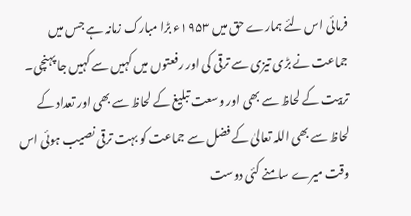فرمائی اس لئے ہمارے حق میں ۱۹۵۳ء بڑا مبارک زمانہ ہے جس میں جماعت نے بڑی تیزی سے ترقی کی اور رفعتوں میں کہیں سے کہیں جا پہنچی۔ تربیت کے لحاظ سے بھی اور وسعت تبلیغ کے لحاظ سے بھی اور تعداد کے لحاظ سے بھی اللہ تعالیٰ کے فضل سے جماعت کو بہت ترقی نصیب ہوئی اس وقت میرے سامنے کئی دوست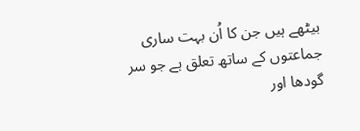بیٹھے ہیں جن کا اُن بہت ساری جماعتوں کے ساتھ تعلق ہے جو سر گودھا اور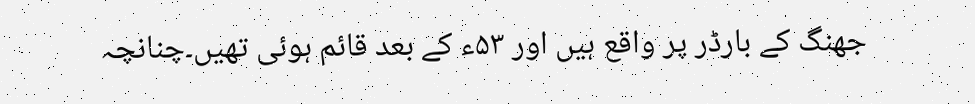جھنگ کے بارڈر پر واقع ہیں اور ۵۳ء کے بعد قائم ہوئی تھیں۔چنانچہ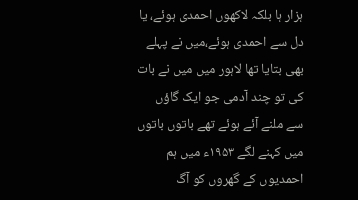ہزار ہا بلکہ لاکھوں احمدی ہوئے، یا دل سے احمدی ہوئے،میں نے پہلے بھی بتایا تھا لاہور میں میں نے بات کی تو چند آدمی جو ایک گاؤں سے ملنے آئے ہوئے تھے باتوں باتوں میں کہنے لگے ۱۹۵۳ء میں ہم احمدیوں کے گھروں کو آگ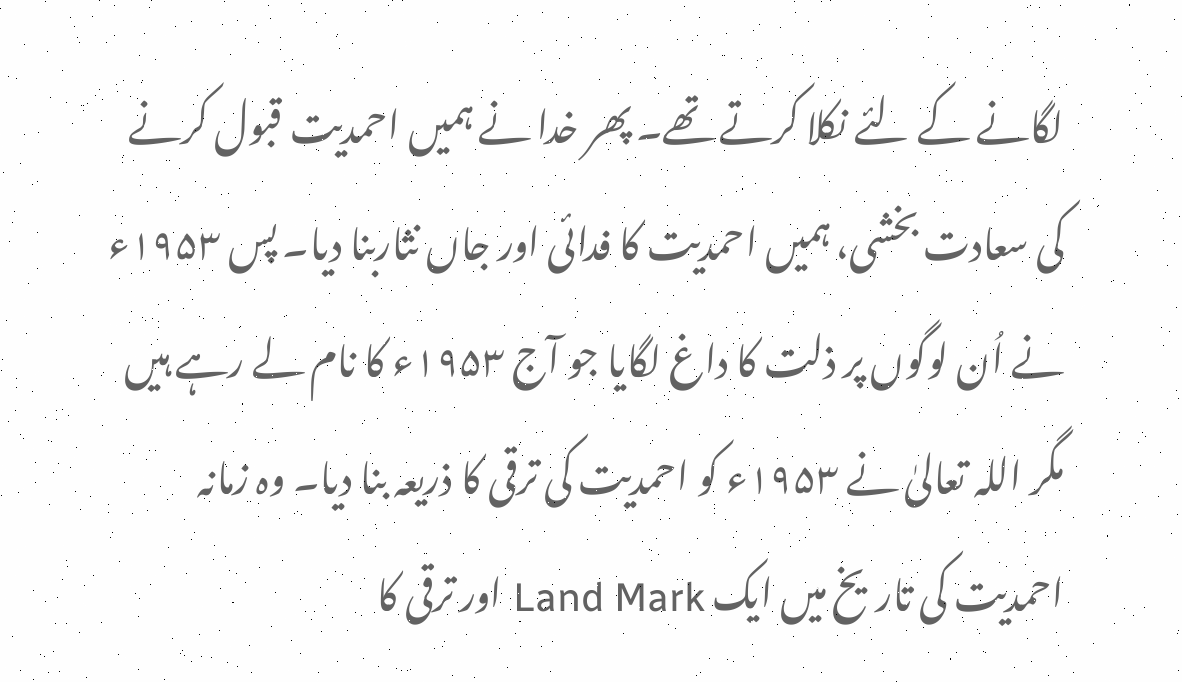لگانے کے لئے نکلا کرتے تھے۔ پھر خدا نے ہمیں احمدیت قبول کرنے کی سعادت بخشی، ہمیں احمدیت کا فدائی اور جاں نثاربنا دیا۔ پس ۱۹۵۳ء نے اُن لوگوں پر ذلت کا داغ لگایا جو آج ۱۹۵۳ء کا نام لے رہے ہیں مگر اللہ تعالیٰ نے ۱۹۵۳ء کو احمدیت کی ترقی کا ذریعہ بنا دیا۔ وہ زمانہ احمدیت کی تاریخ میں ایک Land Mark اور ترقی کا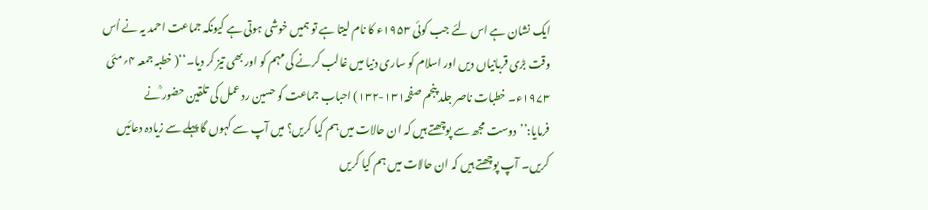ایک نشان ہے اس لئے جب کوئی ۱۹۵۳ء کا نام لیتا ہے تو ہمیں خوشی ہوتی ہے کیونکہ جماعت احمد یہ نے اُس وقت بڑی قربانیاں دیں اور اسلام کو ساری دنیا میں غالب کرنے کی مہم کو اور بھی تیز کر دیا۔‘‘( خطبہ جمعہ ۴؍مئی ۱۹۷۳ء۔ خطبات ناصر جلد پنجم صفحہ۱۳۱-۱۳۲) احباب جماعت کو حسین رد عمل کی تلقین حضور ؒنے فرمایا:’’دوست مجھ سے پوچھتے ہیں کہ ان حالات میں ہم کیا کریں؟ میں آپ سے کہوں گا پہلے سے زیادہ دعائیں کریں۔ آپ پوچھتے ہیں کہ ان حالات میں ہم کیا کریں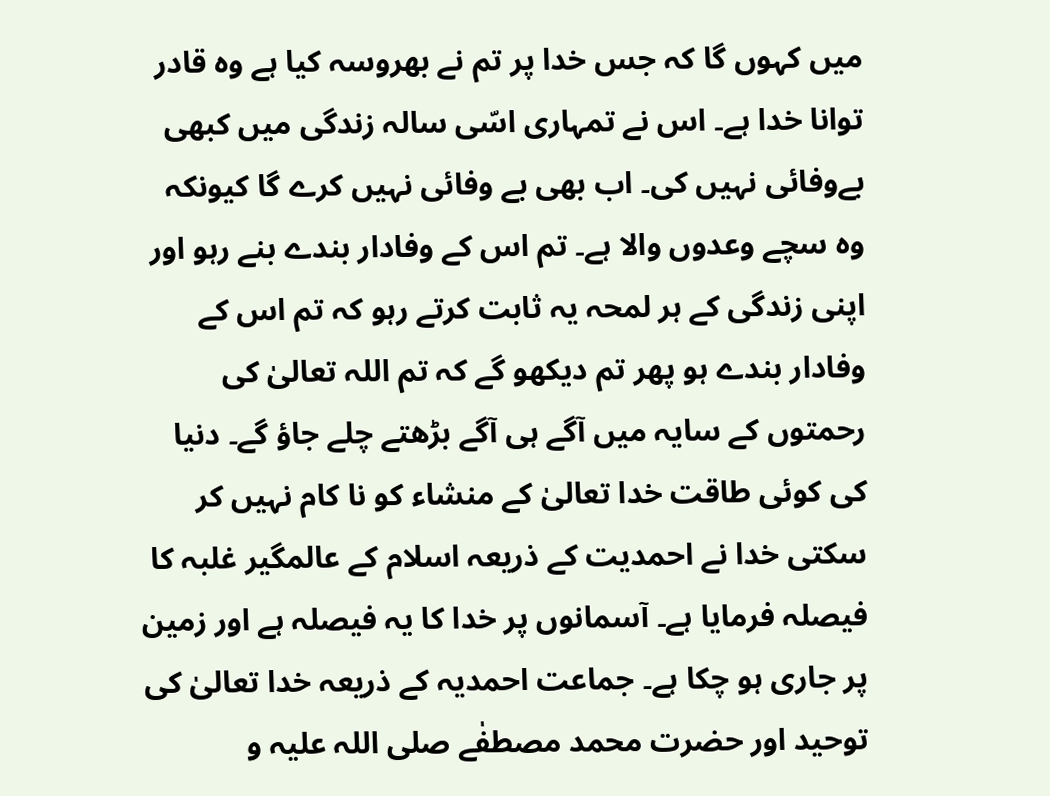میں کہوں گا کہ جس خدا پر تم نے بھروسہ کیا ہے وہ قادر توانا خدا ہے۔ اس نے تمہاری اسّی سالہ زندگی میں کبھی بےوفائی نہیں کی۔ اب بھی بے وفائی نہیں کرے گا کیونکہ وہ سچے وعدوں والا ہے۔ تم اس کے وفادار بندے بنے رہو اور اپنی زندگی کے ہر لمحہ یہ ثابت کرتے رہو کہ تم اس کے وفادار بندے ہو پھر تم دیکھو گے کہ تم اللہ تعالیٰ کی رحمتوں کے سایہ میں آگے ہی آگے بڑھتے چلے جاؤ گے۔ دنیا کی کوئی طاقت خدا تعالیٰ کے منشاء کو نا کام نہیں کر سکتی خدا نے احمدیت کے ذریعہ اسلام کے عالمگیر غلبہ کا فیصلہ فرمایا ہے۔ آسمانوں پر خدا کا یہ فیصلہ ہے اور زمین پر جاری ہو چکا ہے۔ جماعت احمدیہ کے ذریعہ خدا تعالیٰ کی توحید اور حضرت محمد مصطفٰے صلی اللہ علیہ و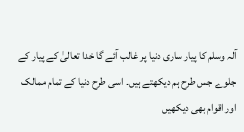آلہ وسلم کا پیار ساری دنیا پر غالب آئے گا خدا تعالیٰ کے پیار کے جلوے جس طرح ہم دیکھتے ہیں۔ اسی طرح دنیا کے تمام ممالک اور اقوام بھی دیکھیں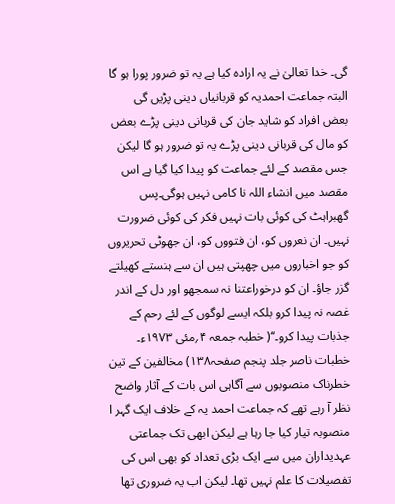گی۔ خدا تعالیٰ نے یہ ارادہ کیا ہے یہ تو ضرور پورا ہو گا البتہ جماعت احمدیہ کو قربانیاں دینی پڑیں گی بعض افراد کو شاید جان کی قربانی دینی پڑے بعض کو مال کی قربانی دینی پڑے یہ تو ضرور ہو گا لیکن جس مقصد کے لئے جماعت کو پیدا کیا گیا ہے اس مقصد میں انشاء اللہ نا کامی نہیں ہوگی۔پس گھبراہٹ کی کوئی بات نہیں فکر کی کوئی ضرورت نہیں۔ ان نعروں کو، ان فتووں کو، ان جھوٹی تحریروں کو جو اخباروں میں چھپتی ہیں ان سے ہنستے کھیلتے گزر جاؤ۔ ان کو درخوراعتنا نہ سمجھو اور دل کے اندر غصہ نہ پیدا کرو بلکہ ایسے لوگوں کے لئے رحم کے جذبات پیدا کرو۔‘‘( خطبہ جمعہ ۴؍مئی ۱۹۷۳ء۔ خطبات ناصر جلد پنجم صفحہ۱۳۸) مخالفین کے تین خطرناک منصوبوں سے آگاہی اس بات کے آثار واضح نظر آ رہے تھے کہ جماعت احمد یہ کے خلاف ایک گہر ا منصوبہ تیار کیا جا رہا ہے لیکن ابھی تک جماعتی عہدیداران میں سے ایک بڑی تعداد کو بھی اس کی تفصیلات کا علم نہیں تھا۔ لیکن اب یہ ضروری تھا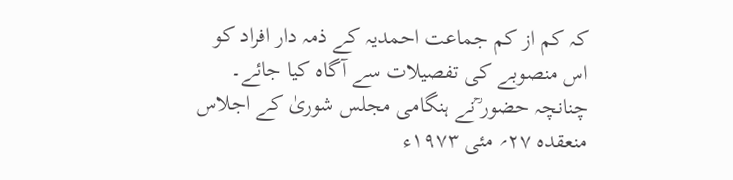کہ کم از کم جماعت احمدیہ کے ذمہ دار افراد کو اس منصوبے کی تفصیلات سے آگاہ کیا جائے۔ چنانچہ حضور ؒنے ہنگامی مجلس شوریٰ کے اجلاس منعقدہ ۲۷؍ مئی ۱۹۷۳ء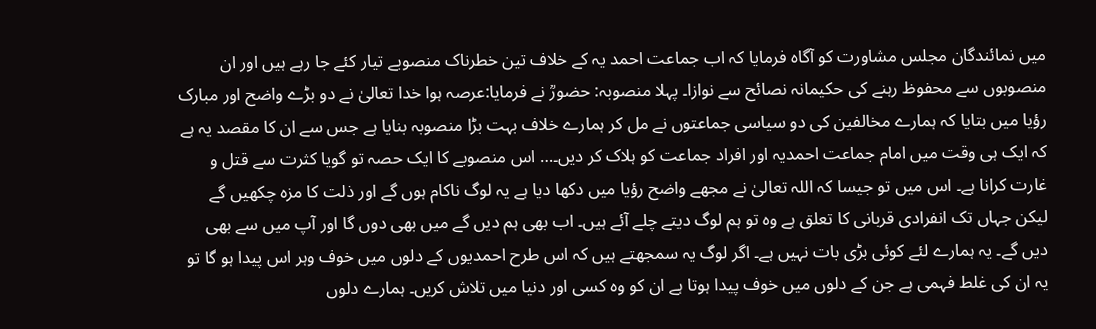میں نمائندگان مجلس مشاورت کو آگاہ فرمایا کہ اب جماعت احمد یہ کے خلاف تین خطرناک منصوبے تیار کئے جا رہے ہیں اور ان منصوبوں سے محفوظ رہنے کی حکیمانہ نصائح سے نوازا۔ پہلا منصوبہ: حضورؒ نے فرمایا:عرصہ ہوا خدا تعالیٰ نے دو بڑے واضح اور مبارک رؤیا میں بتایا کہ ہمارے مخالفین کی دو سیاسی جماعتوں نے مل کر ہمارے خلاف بہت بڑا منصوبہ بنایا ہے جس سے ان کا مقصد یہ ہے کہ ایک ہی وقت میں امام جماعت احمدیہ اور افراد جماعت کو ہلاک کر دیں۔… اس منصوبے کا ایک حصہ تو گویا کثرت سے قتل و غارت کرانا ہے۔ اس میں تو جیسا کہ اللہ تعالیٰ نے مجھے واضح رؤیا میں دکھا دیا ہے یہ لوگ ناکام ہوں گے اور ذلت کا مزہ چکھیں گے لیکن جہاں تک انفرادی قربانی کا تعلق ہے وہ تو ہم لوگ دیتے چلے آئے ہیں۔ اب بھی ہم دیں گے میں بھی دوں گا اور آپ میں سے بھی دیں گے۔ یہ ہمارے لئے کوئی بڑی بات نہیں ہے۔ اگر لوگ یہ سمجھتے ہیں کہ اس طرح احمدیوں کے دلوں میں خوف وہر اس پیدا ہو گا تو یہ ان کی غلط فہمی ہے جن کے دلوں میں خوف پیدا ہوتا ہے ان کو وہ کسی اور دنیا میں تلاش کریں۔ ہمارے دلوں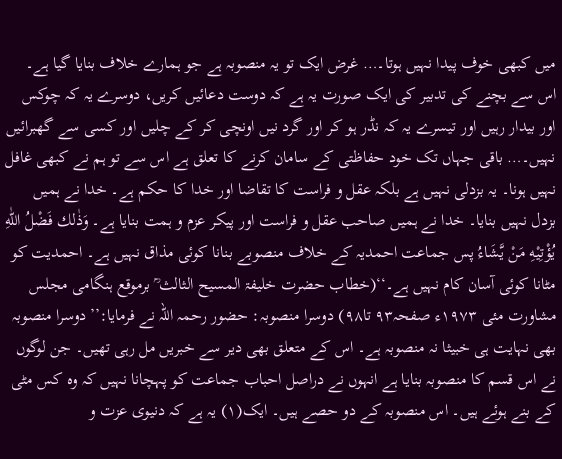میں کبھی خوف پیدا نہیں ہوتا۔… غرض ایک تو یہ منصوبہ ہے جو ہمارے خلاف بنایا گیا ہے۔ اس سے بچنے کی تدبیر کی ایک صورت یہ ہے کہ دوست دعائیں کریں، دوسرے یہ کہ چوکس اور بیدار رہیں اور تیسرے یہ کہ نڈر ہو کر اور گرد نیں اونچی کر کے چلیں اور کسی سے گھبرائیں نہیں۔… باقی جہاں تک خود حفاظتی کے سامان کرنے کا تعلق ہے اس سے تو ہم نے کبھی غافل نہیں ہونا۔ یہ بزدلی نہیں ہے بلکہ عقل و فراست کا تقاضا اور خدا کا حکم ہے۔ خدا نے ہمیں بزدل نہیں بنایا۔ خدا نے ہمیں صاحب عقل و فراست اور پیکر عزم و ہمت بنایا ہے۔ وَذٰلك فَضْلُ اللّٰهِ يُؤْتِيْهِ مَنْ يَّشَاءُ پس جماعت احمدیہ کے خلاف منصوبے بنانا کوئی مذاق نہیں ہے۔ احمدیت کو مٹانا کوئی آسان کام نہیں ہے۔‘‘(خطاب حضرت خلیفۃ المسیح الثالث ؒ برموقع ہنگامی مجلس مشاورت مئی ۱۹۷۳ء صفحہ۹۳ تا۹۸) دوسرا منصوبہ: حضور رحمہ اللہ نے فرمایا:’’دوسرا منصوبہ بھی نہایت ہی خبیثا نہ منصوبہ ہے۔ اس کے متعلق بھی دیر سے خبریں مل رہی تھیں۔ جن لوگوں نے اس قسم کا منصوبہ بنایا ہے انہوں نے دراصل احباب جماعت کو پہچانا نہیں کہ وہ کس مٹی کے بنے ہوئے ہیں۔ اس منصوبہ کے دو حصے ہیں۔ ایک(۱) یہ ہے کہ دنیوی عزت و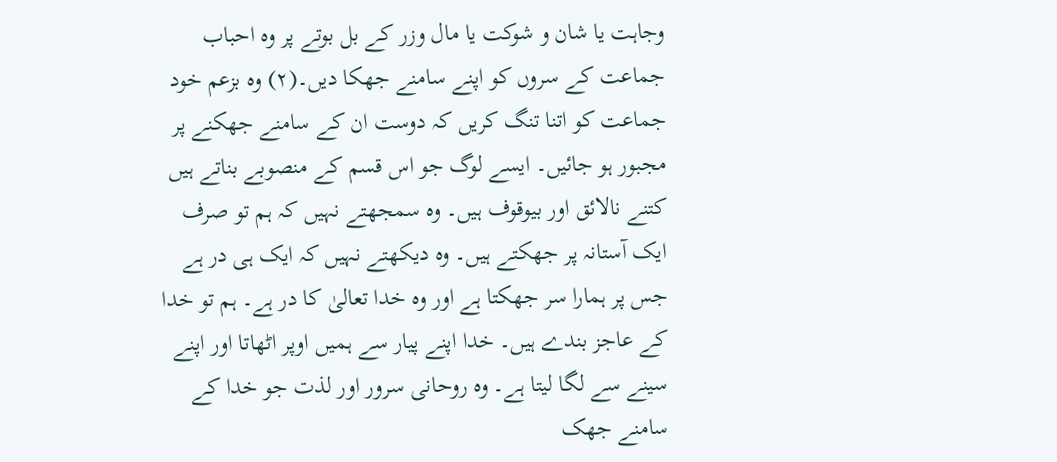وجاہت یا شان و شوکت یا مال وزر کے بل بوتے پر وہ احباب جماعت کے سروں کو اپنے سامنے جھکا دیں۔(۲) وہ بزعم خود جماعت کو اتنا تنگ کریں کہ دوست ان کے سامنے جھکنے پر مجبور ہو جائیں۔ ایسے لوگ جو اس قسم کے منصوبے بناتے ہیں کتنے نالائق اور بیوقوف ہیں۔ وہ سمجھتے نہیں کہ ہم تو صرف ایک آستانہ پر جھکتے ہیں۔ وہ دیکھتے نہیں کہ ایک ہی در ہے جس پر ہمارا سر جھکتا ہے اور وہ خدا تعالیٰ کا در ہے۔ ہم تو خدا کے عاجز بندے ہیں۔ خدا اپنے پیار سے ہمیں اوپر اٹھاتا اور اپنے سینے سے لگا لیتا ہے۔ وہ روحانی سرور اور لذت جو خدا کے سامنے جھک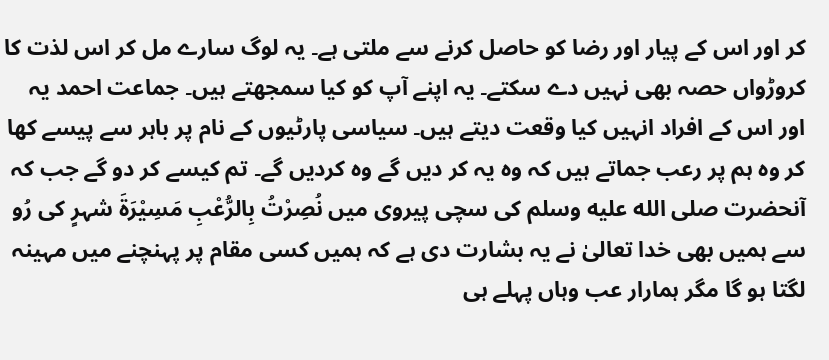کر اور اس کے پیار اور رضا کو حاصل کرنے سے ملتی ہے۔ یہ لوگ سارے مل کر اس لذت کا کروڑواں حصہ بھی نہیں دے سکتے۔ یہ اپنے آپ کو کیا سمجھتے ہیں۔ جماعت احمد یہ اور اس کے افراد انہیں کیا وقعت دیتے ہیں۔ سیاسی پارٹیوں کے نام پر باہر سے پیسے کھا کر وہ ہم پر رعب جماتے ہیں کہ وہ یہ کر دیں گے وہ کردیں گے۔ تم کیسے کر دو گے جب کہ آنحضرت صلى الله عليه وسلم کی سچی پیروی میں نُصِرْتُ بِالرُّعْبِ مَسِيْرَةَ شہرٍ کی رُو سے ہمیں بھی خدا تعالیٰ نے یہ بشارت دی ہے کہ ہمیں کسی مقام پر پہنچنے میں مہینہ لگتا ہو گا مگر ہمارار عب وہاں پہلے ہی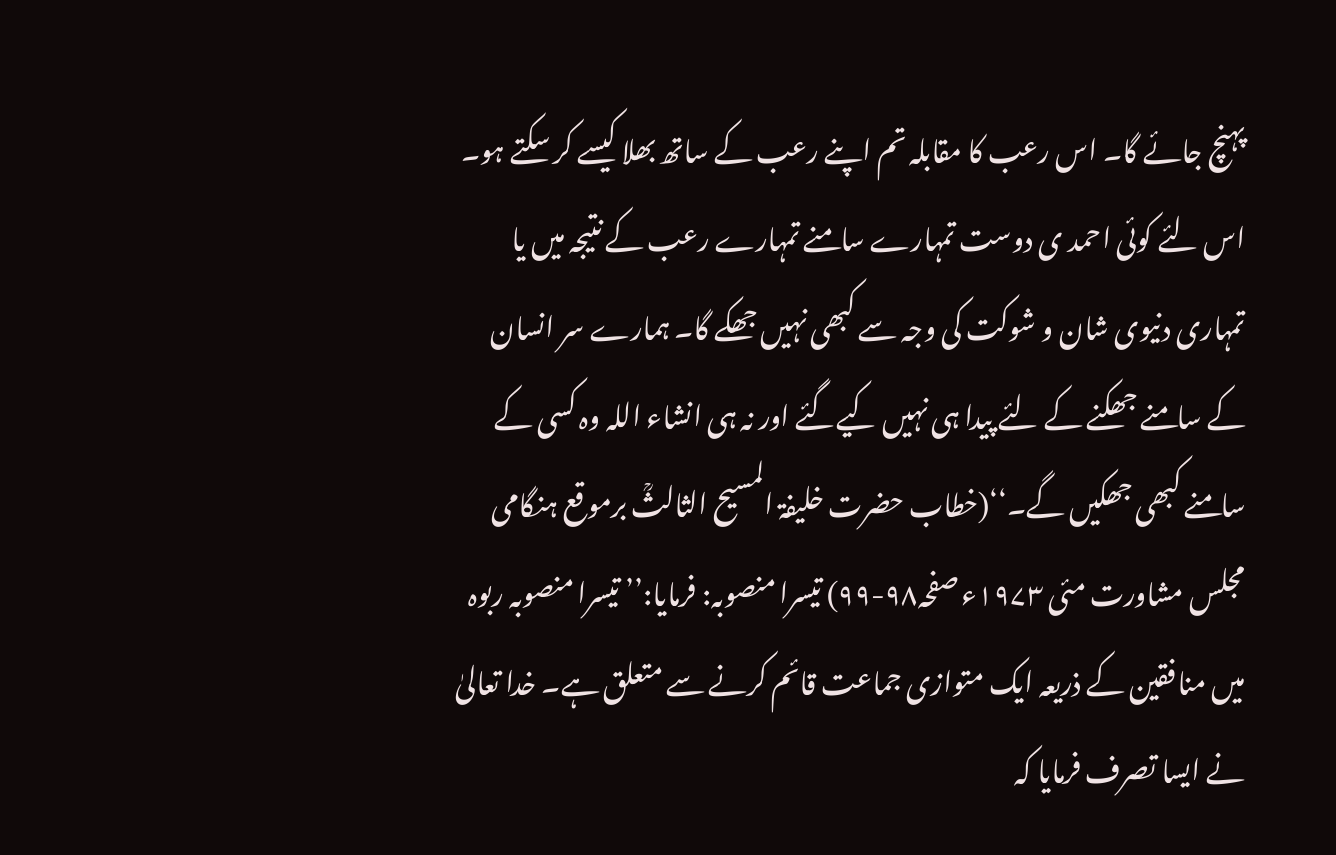پہنچ جائے گا۔ اس رعب کا مقابلہ تم اپنے رعب کے ساتھ بھلا کیسے کر سکتے ہو۔ اس لئے کوئی احمد ی دوست تمہارے سامنے تمہارے رعب کے نتیجہ میں یا تمہاری دنیوی شان و شوکت کی وجہ سے کبھی نہیں جھکے گا۔ ہمارے سر انسان کے سامنے جھکنے کے لئے پیدا ہی نہیں کیےگئے اور نہ ہی انشاء اللہ وہ کسی کے سامنے کبھی جھکیں گے۔‘‘(خطاب حضرت خلیفۃ المسیح الثالثؒ برموقع ہنگامی مجلس مشاورت مئی ۱۹۷۳ء صفحہ۹۸-۹۹) تیسرا منصوبہ: فرمایا:’’ تیسرا منصوبہ ربوہ میں منافقین کے ذریعہ ایک متوازی جماعت قائم کرنے سے متعلق ہے۔ خدا تعالیٰ نے ایسا تصرف فرمایا کہ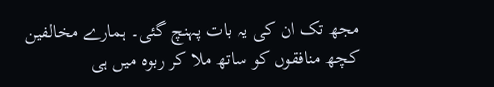مجھ تک ان کی یہ بات پہنچ گئی۔ ہمارے مخالفین کچھ منافقوں کو ساتھ ملا کر ربوہ میں ہی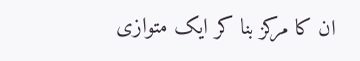ان کا مرکز بنا کر ایک متوازی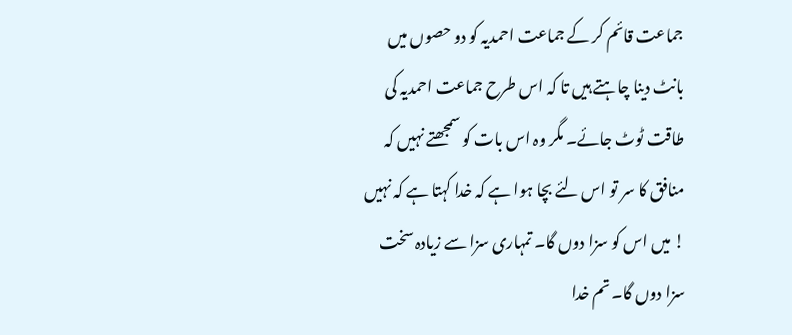جماعت قائم کر کے جماعت احمدیہ کو دو حصوں میں بانٹ دینا چاہتے ہیں تا کہ اس طرح جماعت احمدیہ کی طاقت ٹوٹ جائے۔ مگر وہ اس بات کو سمجھتے نہیں کہ منافق کا سر تو اس لئے بچا ہوا ہے کہ خدا کہتا ہے کہ نہیں ! میں اس کو سزا دوں گا۔ تمہاری سزا سے زیادہ سخت سزا دوں گا۔ تم خدا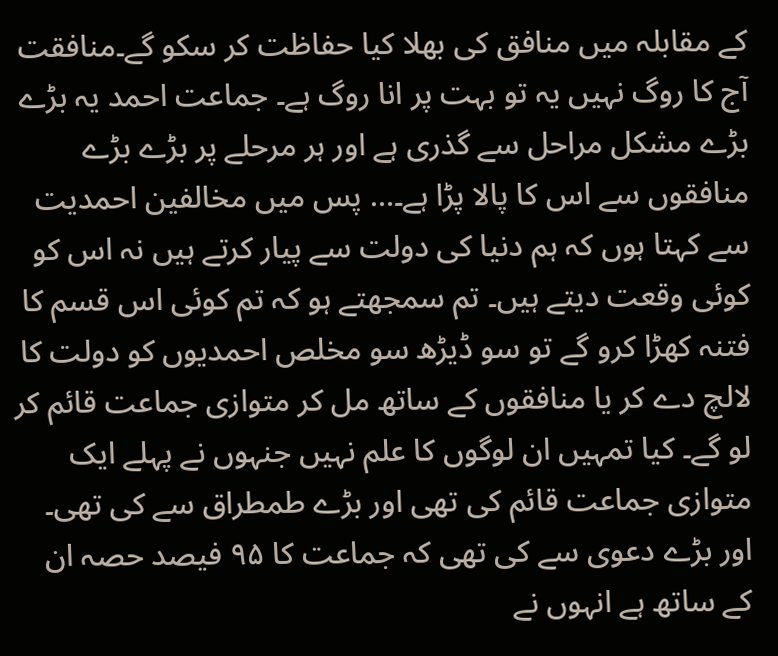کے مقابلہ میں منافق کی بھلا کیا حفاظت کر سکو گے۔منافقت آج کا روگ نہیں یہ تو بہت پر انا روگ ہے۔ جماعت احمد یہ بڑے بڑے مشکل مراحل سے گذری ہے اور ہر مرحلے پر بڑے بڑے منافقوں سے اس کا پالا پڑا ہے۔… پس میں مخالفین احمدیت سے کہتا ہوں کہ ہم دنیا کی دولت سے پیار کرتے ہیں نہ اس کو کوئی وقعت دیتے ہیں۔ تم سمجھتے ہو کہ تم کوئی اس قسم کا فتنہ کھڑا کرو گے تو سو ڈیڑھ سو مخلص احمدیوں کو دولت کا لالچ دے کر یا منافقوں کے ساتھ مل کر متوازی جماعت قائم کر لو گے۔ کیا تمہیں ان لوگوں کا علم نہیں جنہوں نے پہلے ایک متوازی جماعت قائم کی تھی اور بڑے طمطراق سے کی تھی۔ اور بڑے دعوی سے کی تھی کہ جماعت کا ۹۵ فیصد حصہ ان کے ساتھ ہے انہوں نے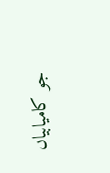جو کامیابیاں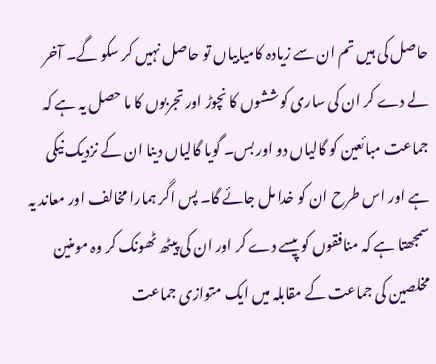حاصل کی ہیں تم ان سے زیادہ کامیابیاں تو حاصل نہیں کر سکو گے۔ آخر لے دے کر ان کی ساری کوششوں کا نچوڑ اور تجربوں کا ما حصل یہ ہے کہ جماعت مبائعین کو گالیاں دو اور بس۔ گویا گالیاں دینا ان کے نزدیک نیکی ہے اور اس طرح ان کو خدا مل جائے گا۔ پس اگر ہمارا مخالف اور معاند یہ سمجھتا ہے کہ منافقوں کو پیسے دے کر اور ان کی پیٹھ ٹھونک کر وہ مومنین مخلصین کی جماعت کے مقابلہ میں ایک متوازی جماعت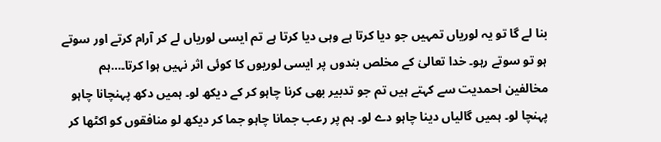بنا لے گا تو یہ لوریاں تمہیں جو دیا کرتا ہے وہی دیا کرتا ہے تم ایسی لوریاں لے کر آرام کرتے اور سوتے ہو تو سوتے رہو۔ خدا تعالیٰ کے مخلص بندوں پر ایسی لوریوں کا کوئی اثر نہیں ہوا کرتا۔…ہم مخالفین احمدیت سے کہتے ہیں تم جو تدبیر بھی کرنا چاہو کر کے دیکھ لو۔ ہمیں دکھ پہنچانا چاہو پہنچا لو۔ ہمیں گالیاں دینا چاہو دے لو۔ ہم پر رعب جمانا چاہو جما کر دیکھ لو منافقوں کو اکٹھا کر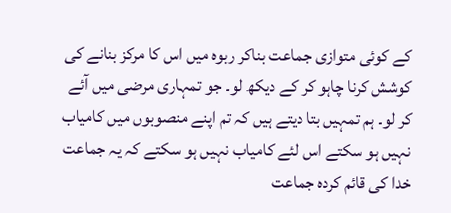کے کوئی متوازی جماعت بناکر ربوہ میں اس کا مرکز بنانے کی کوشش کرنا چاہو کر کے دیکھ لو۔ جو تمہاری مرضی میں آئے کر لو۔ ہم تمہیں بتا دیتے ہیں کہ تم اپنے منصوبوں میں کامیاب نہیں ہو سکتے اس لئے کامیاب نہیں ہو سکتے کہ یہ جماعت خدا کی قائم کردہ جماعت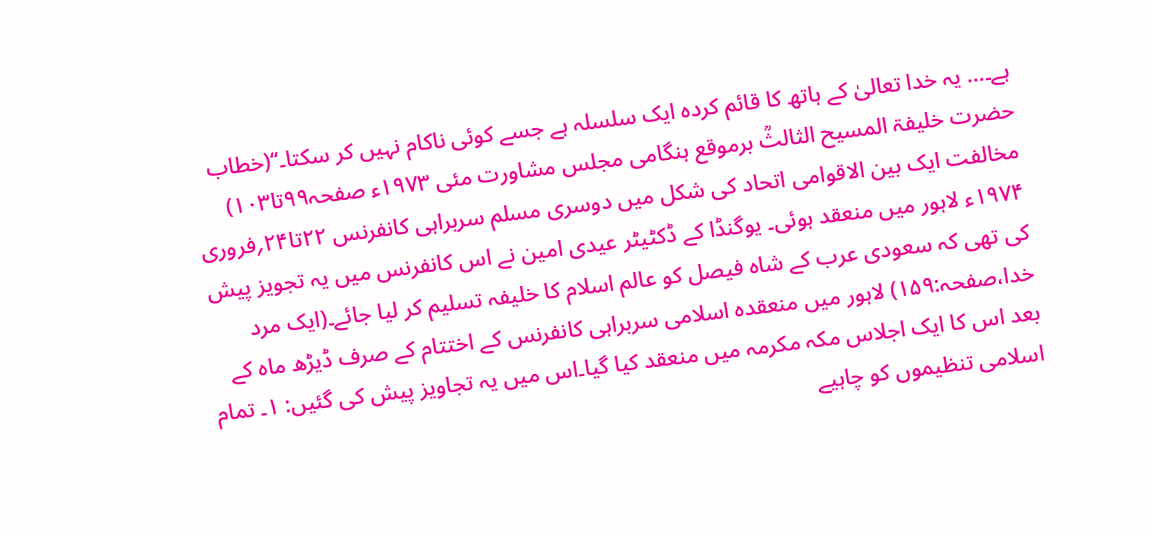ہے۔… یہ خدا تعالیٰ کے ہاتھ کا قائم کردہ ایک سلسلہ ہے جسے کوئی ناکام نہیں کر سکتا۔‘‘(خطاب حضرت خلیفۃ المسیح الثالثؒ برموقع ہنگامی مجلس مشاورت مئی ۱۹۷۳ء صفحہ۹۹تا۱۰۳) مخالفت ایک بین الاقوامی اتحاد کی شکل میں دوسری مسلم سربراہی کانفرنس ۲۲تا۲۴؍فروری ۱۹۷۴ء لاہور میں منعقد ہوئی۔ یوگنڈا کے ڈکٹیٹر عیدی امین نے اس کانفرنس میں یہ تجویز پیش کی تھی کہ سعودی عرب کے شاہ فیصل کو عالم اسلام کا خلیفہ تسلیم کر لیا جائے۔(ایک مرد خدا،صفحہ:۱۵۹) لاہور میں منعقدہ اسلامی سربراہی کانفرنس کے اختتام کے صرف ڈیڑھ ماہ کے بعد اس کا ایک اجلاس مکہ مکرمہ میں منعقد کیا گیا۔اس میں یہ تجاویز پیش کی گئیں: ۱۔ تمام اسلامی تنظیموں کو چاہیے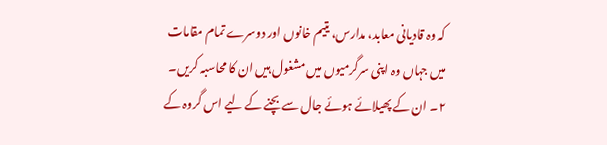کہ وہ قادیانی معابد، مدارس، یتیم خانوں اور دوسرے تمام مقامات میں جہاں وہ اپنی سرگرمیوں میں مشغول ہیں ان کا محاسبہ کریں۔ ۲۔ ان کے پھیلائے ہوئے جال سے بچنے کے لیے اس گروہ کے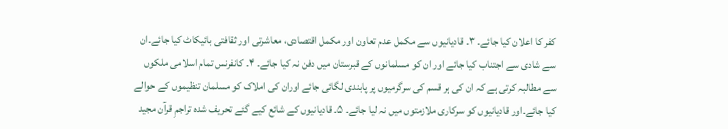کفر کا اعلان کیا جائے۔ ۳۔ قادیانیوں سے مکمل عدم تعاون اور مکمل اقتصادی، معاشرتی اور ثقافتی بائیکاٹ کیا جائے۔ان سے شادی سے اجتناب کیا جائے اور ان کو مسلمانوں کے قبرستان میں دفن نہ کیا جائے۔ ۴۔ کانفرنس تمام اسلامی ملکوں سے مطالبہ کرتی ہے کہ ان کی ہر قسم کی سرگرمیوں پر پابندی لگائی جائے اوران کی املاک کو مسلمان تنظیموں کے حوالے کیا جائے۔اور قادیانیوں کو سرکاری ملازمتوں میں نہ لیا جائے۔ ۵۔ قادیانیوں کے شائع کیے گئے تحریف شدہ تراجمِ قرآن مجید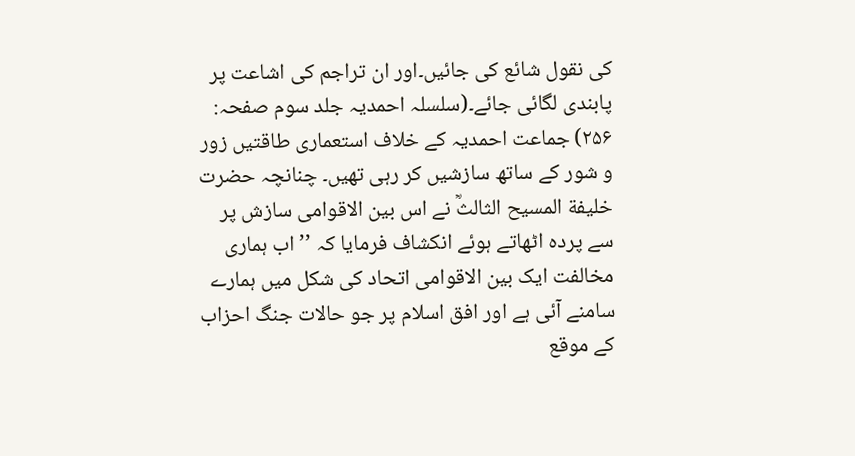کی نقول شائع کی جائیں۔اور ان تراجم کی اشاعت پر پابندی لگائی جائے۔(سلسلہ احمدیہ جلد سوم صفحہ: ۲۵۶) جماعت احمدیہ کے خلاف استعماری طاقتیں زور و شور کے ساتھ سازشیں کر رہی تھیں۔ چنانچہ حضرت خلیفة المسیح الثالثؒ نے اس بین الاقوامی سازش پر سے پردہ اٹھاتے ہوئے انکشاف فرمایا کہ ’’اب ہماری مخالفت ایک بین الاقوامی اتحاد کی شکل میں ہمارے سامنے آئی ہے اور افق اسلام پر جو حالات جنگ احزاب کے موقع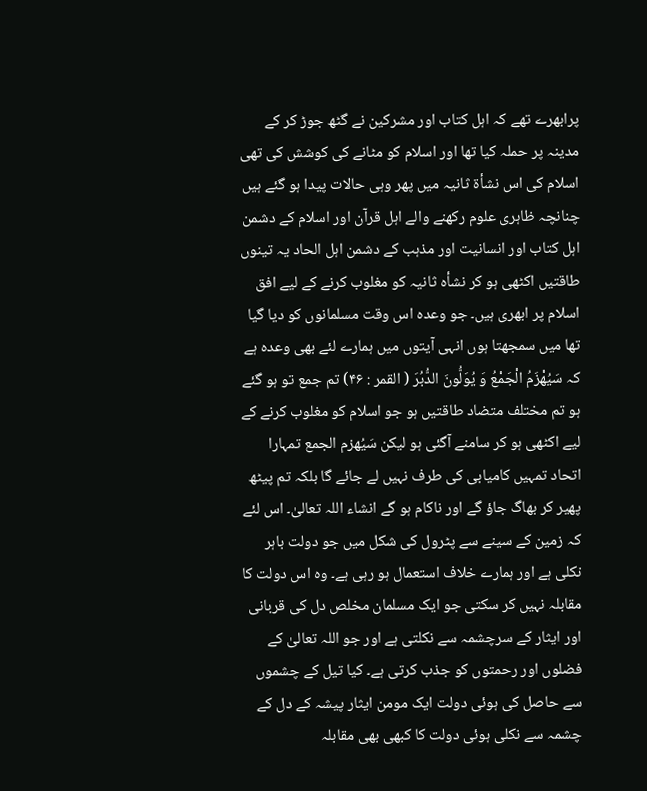پرابھرے تھے کہ اہل کتاب اور مشرکین نے گٹھ جوڑ کر کے مدینہ پر حملہ کیا تھا اور اسلام کو مٹانے کی کوشش کی تھی اسلام کی اس نشأۃ ثانیہ میں پھر وہی حالات پیدا ہو گئے ہیں چنانچہ ظاہری علوم رکھنے والے اہل قرآن اور اسلام کے دشمن اہل کتاب اور انسانیت اور مذہب کے دشمن اہل الحاد یہ تینوں طاقتیں اکٹھی ہو کر نشأہ ثانیہ کو مغلوب کرنے کے لیے افق اسلام پر ابھری ہیں۔ جو وعدہ اس وقت مسلمانوں کو دیا گیا تھا میں سمجھتا ہوں انہی آیتوں میں ہمارے لئے بھی وعدہ ہے کہ سَيُهْزَمُ الْجَمْعُ وَ يُوَلُّونَ الدُّبُرَ ( القمر : ۴۶) تم جمع تو ہو گئے ہو تم مختلف متضاد طاقتیں ہو جو اسلام کو مغلوب کرنے کے لیے اکٹھی ہو کر سامنے آگئی ہو لیکن سَيُهزم الجمع تمہارا اتحاد تمہیں کامیابی کی طرف نہیں لے جائے گا بلکہ تم پیٹھ پھیر کر بھاگ جاؤ گے اور ناکام ہو گے انشاء اللہ تعالیٰ۔ اس لئے کہ زمین کے سینے سے پٹرول کی شکل میں جو دولت باہر نکلی ہے اور ہمارے خلاف استعمال ہو رہی ہے۔ وہ اس دولت کا مقابلہ نہیں کر سکتی جو ایک مسلمان مخلص دل کی قربانی اور ایثار کے سرچشمہ سے نکلتی ہے اور جو اللہ تعالیٰ کے فضلوں اور رحمتوں کو جذب کرتی ہے۔ کیا تیل کے چشموں سے حاصل کی ہوئی دولت ایک مومن ایثار پیشہ کے دل کے چشمہ سے نکلی ہوئی دولت کا کبھی بھی مقابلہ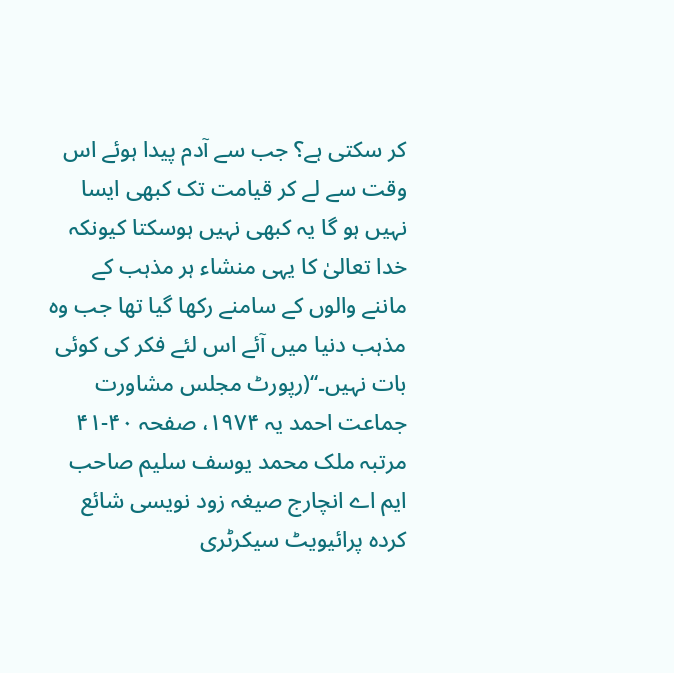کر سکتی ہے؟ جب سے آدم پیدا ہوئے اس وقت سے لے کر قیامت تک کبھی ایسا نہیں ہو گا یہ کبھی نہیں ہوسکتا کیونکہ خدا تعالیٰ کا یہی منشاء ہر مذہب کے ماننے والوں کے سامنے رکھا گیا تھا جب وہ مذہب دنیا میں آئے اس لئے فکر کی کوئی بات نہیں۔‘‘(رپورٹ مجلس مشاورت جماعت احمد یہ ۱۹۷۴، صفحہ ۴۰-۴۱ مرتبہ ملک محمد یوسف سلیم صاحب ایم اے انچارج صیغہ زود نویسی شائع کردہ پرائیویٹ سیکرٹری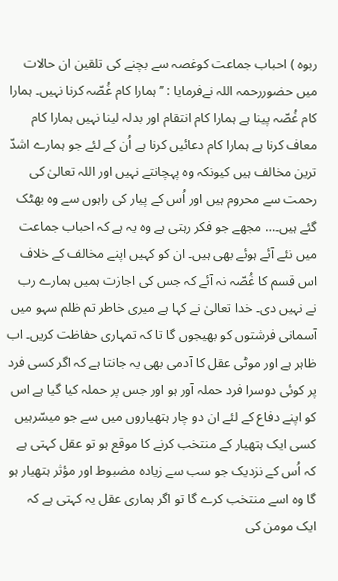ربوہ ) احباب جماعت کوغصہ سے بچنے کی تلقین ان حالات میں حضوررحمہ اللہ نےفرمایا : ’’ہمارا کام غُصّہ کرنا نہیں۔ ہمارا کام غُصّہ پینا ہے ہمارا کام انتقام اور بدلہ لینا نہیں ہمارا کام معاف کرنا ہے ہمارا کام دعائیں کرنا ہے اُن کے لئے جو ہمارے اشدّ ترین مخالف ہیں کیونکہ وہ پہچانتے نہیں اور اللہ تعالیٰ کی رحمت سے محروم ہیں اور اُس کے پیار کی راہوں سے وہ بھٹک گئے ہیں۔… مجھے جو فکر رہتی ہے وہ یہ ہے کہ احباب جماعت میں نئے آئے ہوئے بھی ہیں۔ ان کو کہیں اپنے مخالف کے خلاف اس قسم کا غُصّہ نہ آئے کہ جس کی اجازت ہمیں ہمارے رب نے نہیں دی۔ خدا تعالیٰ نے کہا ہے میری خاطر تم ظلم سہو میں آسمانی فرشتوں کو بھیجوں گا تا کہ تمہاری حفاظت کریں۔ اب ظاہر ہے اور موٹی عقل کا آدمی بھی یہ جانتا ہے کہ اگر کسی فرد پر کوئی دوسرا فرد حملہ آور ہو اور جس پر حملہ کیا گیا ہے اس کو اپنے دفاع کے لئے ان دو چار ہتھیاروں میں سے جو میسّرہیں کسی ایک ہتھیار کے منتخب کرنے کا موقع ہو تو عقل کہتی ہے کہ اُس کے نزدیک جو سب سے زیادہ مضبوط اور مؤثر ہتھیار ہو گا وہ اسے منتخب کرے گا تو اگر ہماری عقل یہ کہتی ہے کہ ایک مومن کی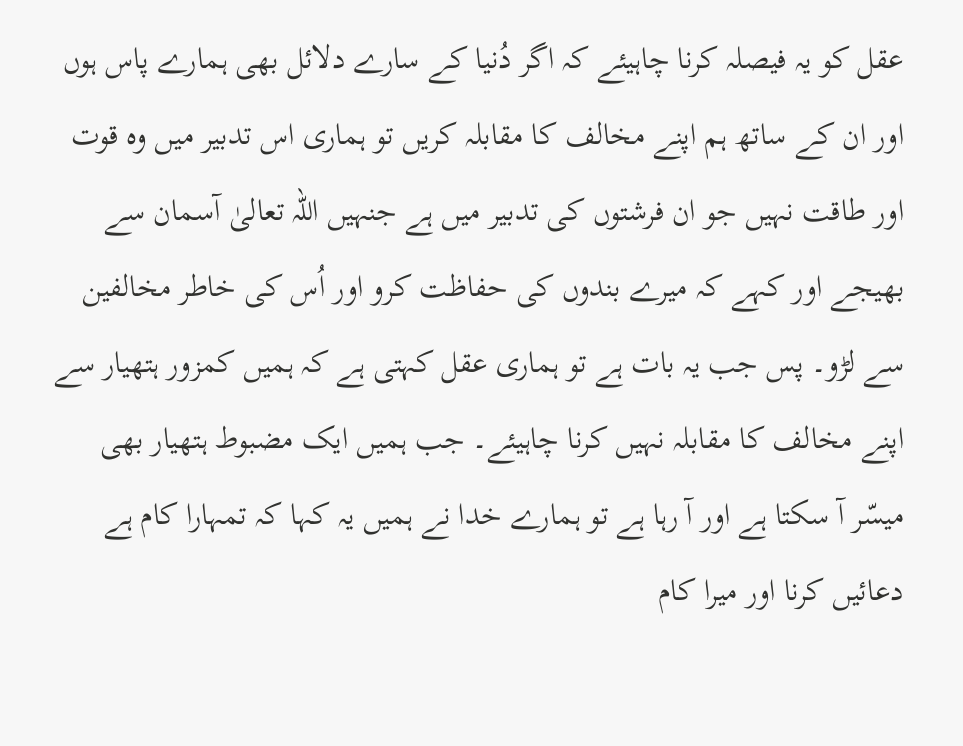عقل کو یہ فیصلہ کرنا چاہیئے کہ اگر دُنیا کے سارے دلائل بھی ہمارے پاس ہوں اور ان کے ساتھ ہم اپنے مخالف کا مقابلہ کریں تو ہماری اس تدبیر میں وہ قوت اور طاقت نہیں جو ان فرشتوں کی تدبیر میں ہے جنہیں اللہ تعالیٰ آسمان سے بھیجے اور کہے کہ میرے بندوں کی حفاظت کرو اور اُس کی خاطر مخالفین سے لڑو۔ پس جب یہ بات ہے تو ہماری عقل کہتی ہے کہ ہمیں کمزور ہتھیار سے اپنے مخالف کا مقابلہ نہیں کرنا چاہیئے۔ جب ہمیں ایک مضبوط ہتھیار بھی میسّر آ سکتا ہے اور آ رہا ہے تو ہمارے خدا نے ہمیں یہ کہا کہ تمہارا کام ہے دعائیں کرنا اور میرا کام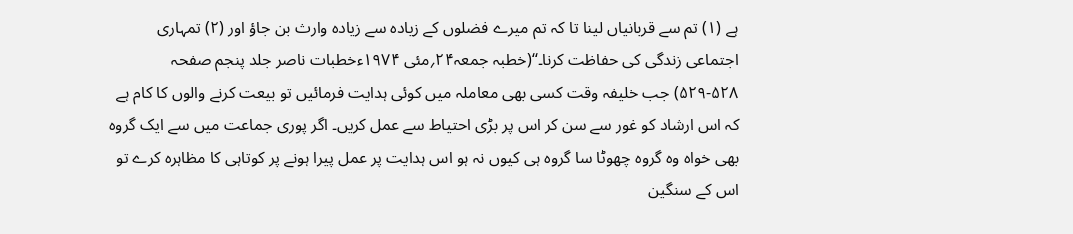ہے (۱) تم سے قربانیاں لینا تا کہ تم میرے فضلوں کے زیادہ سے زیادہ وارث بن جاؤ اور (۲) تمہاری اجتماعی زندگی کی حفاظت کرنا۔‘‘(خطبہ جمعہ۲۴؍مئی ۱۹۷۴ءخطبات ناصر جلد پنجم صفحہ ۵۲۸-۵۲۹) جب خلیفہ وقت کسی بھی معاملہ میں کوئی ہدایت فرمائیں تو بیعت کرنے والوں کا کام ہے کہ اس ارشاد کو غور سے سن کر اس پر بڑی احتیاط سے عمل کریں۔ اگر پوری جماعت میں سے ایک گروہ بھی خواہ وہ گروہ چھوٹا سا گروہ ہی کیوں نہ ہو اس ہدایت پر عمل پیرا ہونے پر کوتاہی کا مظاہرہ کرے تو اس کے سنگین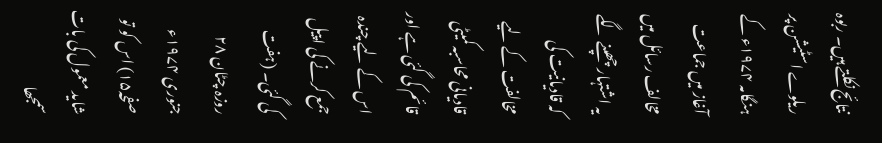نتائج نکلتے ہیں۔ ربوہ ریلوے اسٹیشن پر ہنگامہ ۱۹۷۴ء کے آغاز میں جماعت مخالف رسائل میں یہ اشتہار چھپنے لگے کہ قادیانیت کی مخالفت کے لیے قادیانی محاسبہ کمیٹی قائم کی گئی ہے اور اس کے لیے چندہ جمع کرنے کی اپیل کی گئی۔ (ہفت روزہ چٹان ۲۸ جنوری ۱۹۷۴ء صفحہ۱۵) اس کو تو شاید معمول کی بات سمجھا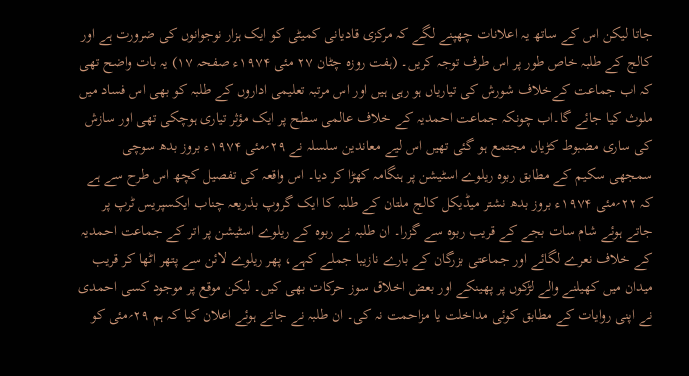جاتا لیکن اس کے ساتھ یہ اعلانات چھپنے لگے کہ مرکزی قادیانی کمیٹی کو ایک ہزار نوجوانوں کی ضرورت ہے اور کالج کے طلبہ خاص طور پر اس طرف توجہ کریں۔ (ہفت روزہ چٹان ۲۷ مئی ۱۹۷۴ء صفحہ ۱۷) یہ بات واضح تھی کہ اب جماعت کےخلاف شورش کی تیاریاں ہو رہی ہیں اور اس مرتبہ تعلیمی اداروں کے طلبہ کو بھی اس فساد میں ملوث کیا جائے گا۔اب چونکہ جماعت احمدیہ کے خلاف عالمی سطح پر ایک مؤثر تیاری ہوچکی تھی اور سازش کی ساری مضبوط کڑیاں مجتمع ہو گئی تھیں اس لیے معاندین سلسلہ نے ۲۹؍مئی ۱۹۷۴ء بروز بدھ سوچی سمجھی سکیم کے مطابق ربوہ ریلوے اسٹیشن پر ہنگامہ کھڑا کر دیا۔ اس واقعہ کی تفصیل کچھ اس طرح سے ہے کہ ۲۲؍مئی ۱۹۷۴ء بروز بدھ نشتر میڈیکل کالج ملتان کے طلبہ کا ایک گروپ بذریعہ چناب ایکسپریس ٹرپ پر جاتے ہوئے شام سات بجے کے قریب ربوہ سے گزرا۔ ان طلبہ نے ربوہ کے ریلوے اسٹیشن پر اتر کے جماعت احمدیہ کے خلاف نعرے لگائے اور جماعتی بزرگان کے بارے نازیبا جملے کہے، پھر ریلوے لائن سے پتھر اٹھا کر قریب میدان میں کھیلنے والے لڑکوں پر پھینکے اور بعض اخلاق سوز حرکات بھی کیں۔ لیکن موقع پر موجود کسی احمدی نے اپنی روایات کے مطابق کوئی مداخلت یا مزاحمت نہ کی۔ ان طلبہ نے جاتے ہوئے اعلان کیا کہ ہم ۲۹؍مئی کو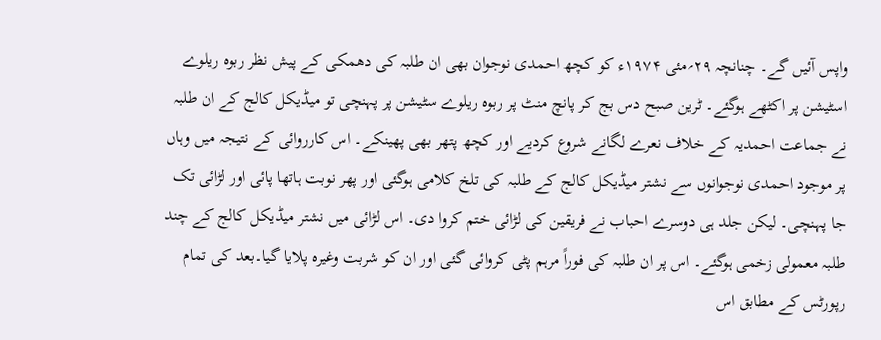واپس آئیں گے۔ چنانچہ ۲۹؍مئی ۱۹۷۴ء کو کچھ احمدی نوجوان بھی ان طلبہ کی دھمکی کے پیش نظر ربوہ ریلوے اسٹیشن پر اکٹھے ہوگئے۔ ٹرین صبح دس بج کر پانچ منٹ پر ربوہ ریلوے سٹیشن پر پہنچی تو میڈیکل کالج کے ان طلبہ نے جماعت احمدیہ کے خلاف نعرے لگانے شروع کردیے اور کچھ پتھر بھی پھینکے۔ اس کارروائی کے نتیجہ میں وہاں پر موجود احمدی نوجوانوں سے نشتر میڈیکل کالج کے طلبہ کی تلخ کلامی ہوگئی اور پھر نوبت ہاتھا پائی اور لڑائی تک جا پہنچی۔ لیکن جلد ہی دوسرے احباب نے فریقین کی لڑائی ختم کروا دی۔ اس لڑائی میں نشتر میڈیکل کالج کے چند طلبہ معمولی زخمی ہوگئے۔ اس پر ان طلبہ کی فوراً مرہم پٹی کروائی گئی اور ان کو شربت وغیرہ پلایا گیا۔بعد کی تمام رپورٹس کے مطابق اس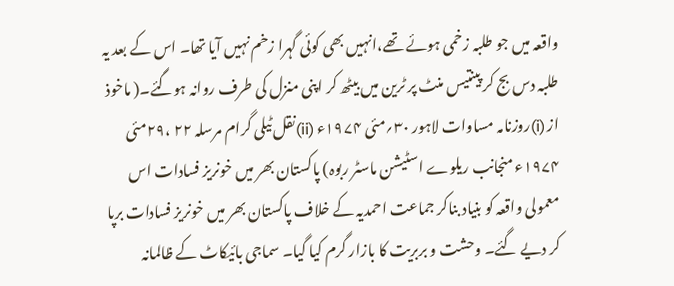واقعہ میں جو طلبہ زخمی ہوئے تھے،انہیں بھی کوئی گہرا زخم نہیں آیا تھا۔ اس کے بعد یہ طلبہ دس بج کر پینتیس منٹ پر ٹرین میں بیٹھ کر اپنی منزل کی طرف روانہ ہوگئے۔( ماخوذ از (i)روزنامہ مساوات لاہور ۳۰؍مئی ۱۹۷۴ء (ii)نقل ٹیلی گرام مرسلہ ۲۲ ،۲۹مئی ۱۹۷۴ء منجانب ریلوے اسٹیشن ماسٹر ربوہ) پاکستان بھر میں خونریز فسادات اس معمولی واقعہ کو بنیاد بناکر جماعت احمدیہ کے خلاف پاکستان بھر میں خونریز فسادات برپا کر دیے گئے۔ وحشت و بربریت کا بازار گرم کیا گیا۔ سماجی بائیکاٹ کے ظالمانہ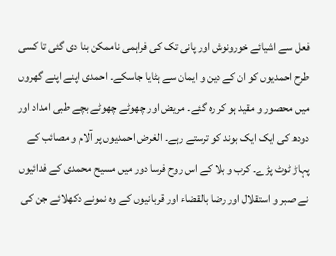فعل سے اشیائے خورونوش اور پانی تک کی فراہمی ناممکن بنا دی گئی تا کسی طرح احمدیوں کو ان کے دین و ایمان سے ہٹایا جاسکے۔ احمدی اپنے اپنے گھروں میں محصور و مقید ہو کر رہ گئے۔ مریض اور چھوٹے چھوٹے بچے طبی امداد اور دودھ کی ایک ایک بوند کو ترستے رہے۔ الغرض احمدیوں پر آلام و مصائب کے پہاڑ ٹوٹ پڑے۔ کرب و بلا کے اس روح فرسا دور میں مسیح محمدی کے فدائیوں نے صبر و استقلال اور رضا بالقضاء اور قربانیوں کے وہ نمونے دکھلائے جن کی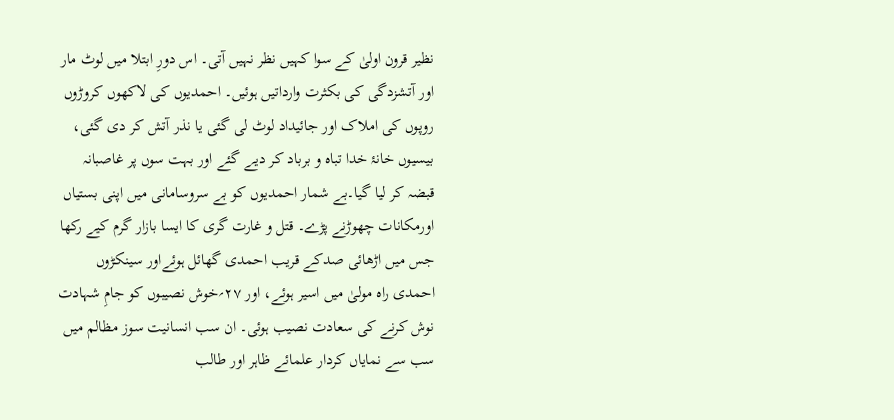نظیر قرون اولیٰ کے سوا کہیں نظر نہیں آتی۔ اس دورِ ابتلا میں لوٹ مار اور آتشزدگی کی بکثرت وارداتیں ہوئیں۔ احمدیوں کی لاکھوں کروڑوں روپوں کی املاک اور جائیداد لوٹ لی گئی یا نذر آتش کر دی گئی، بیسیوں خانۂ خدا تباہ و برباد کر دیے گئے اور بہت سوں پر غاصبانہ قبضہ کر لیا گیا۔بے شمار احمدیوں کو بے سروسامانی میں اپنی بستیاں اورمکانات چھوڑنے پڑے۔ قتل و غارت گری کا ایسا بازار گرم کیے رکھا جس میں اڑھائی صدکے قریب احمدی گھائل ہوئےاور سینکڑوں احمدی راہ مولیٰ میں اسیر ہوئے، اور ۲۷؍خوش نصیبوں کو جامِ شہادت نوش کرنے کی سعادت نصیب ہوئی۔ ان سب انسانیت سوز مظالم میں سب سے نمایاں کردار علمائے ظاہر اور طالب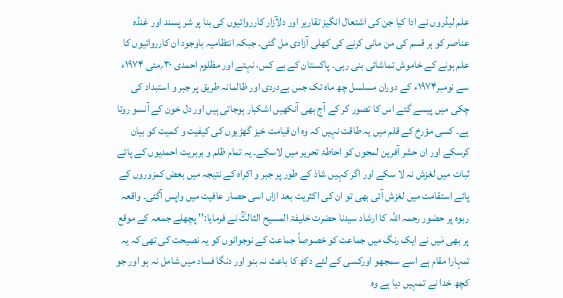علم لیڈروں نے ادا کیا جن کی اشتعال انگیز تقاریر اور دلآزار کارروائیوں کی بنا پر شر پسند اور غنڈہ عناصر کو ہر قسم کی من مانی کرنے کی کھلی آزادی مل گئی۔ جبکہ انتظامیہ باوجود ان کارروائیوں کا علم ہونے کے خاموش تماشائی بنی رہی۔ پاکستان کے بے کس، نہتے اور مظلوم احمدی ۳۰؍مئی ۱۹۷۴ء سے نومبر۱۹۷۴ء کے دوران مسلسل چھ ماہ تک جس بےدردی اور ظالمانہ طریق پر جبر و استبداد کی چکی میں پیسے گئے اس کا تصور کر کے آج بھی آنکھیں اشکبار ہوجاتی ہیں اور دل خون کے آنسو روتا ہے۔ کسی مؤرخ کے قلم میں یہ طاقت نہیں کہ وہ ان قیامت خیز گھڑیوں کی کیفیت و کمیت کو بیان کرسکے اور ان حشر آفرین لمحوں کو احاطۂ تحریر میں لاسکے۔ یہ تمام ظلم و بربریت احمدیوں کے پائے ثبات میں لغزش نہ لا سکے اور اگر کہیں شاذ کے طور پر جبر و اکراہ کے نتیجہ میں بعض کمزوروں کے پائے استقامت میں لغزش آئی بھی تو ان کی اکثریت بعد ازاں اسی حصار عافیت میں واپس آگئی۔ واقعہ ربوہ پر حضور رحمہ اللہ کا ارشاد سیدنا حضرت خلیفۃ المسیح الثالثؒ نے فرمایا:’’ پچھلے جمعہ کے موقع پر بھی مَیں نے ایک رنگ میں جماعت کو خصوصاً جماعت کے نوجوانوں کو یہ نصیحت کی تھی کہ یہ تمہارا مقام ہے اسے سمجھو اورکسی کے لئے دکھ کا باعث نہ بنو اور دنگا فساد میں شامل نہ ہو اور جو کچھ خدا نے تمہیں دیا ہے وہ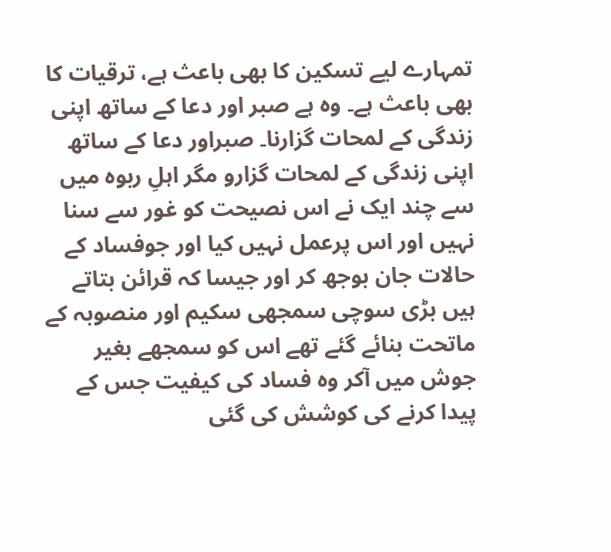تمہارے لیے تسکین کا بھی باعث ہے، ترقیات کا بھی باعث ہے۔ وہ ہے صبر اور دعا کے ساتھ اپنی زندگی کے لمحات گزارنا۔ صبراور دعا کے ساتھ اپنی زندگی کے لمحات گزارو مگر اہلِ ربوہ میں سے چند ایک نے اس نصیحت کو غور سے سنا نہیں اور اس پرعمل نہیں کیا اور جوفساد کے حالات جان بوجھ کر اور جیسا کہ قرائن بتاتے ہیں بڑی سوچی سمجھی سکیم اور منصوبہ کے ماتحت بنائے گئے تھے اس کو سمجھے بغیر جوش میں آکر وہ فساد کی کیفیت جس کے پیدا کرنے کی کوشش کی گئی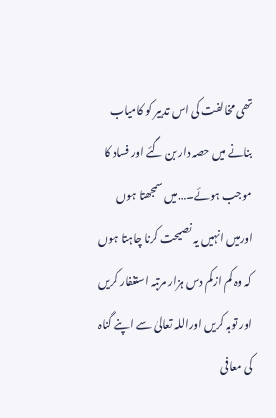تھی مخالفت کی اس تدبیر کو کامیاب بنانے میں حصہ دار بن گئے اور فساد کا موجب ہوئے۔…میں سمجھتا ہوں اورمیں انہیں یہ نصیحت کرنا چاہتا ہوں کہ وہ کم ازکم دس ہزار مرتبہ استغفار کریں اور توبہ کریں اوراللہ تعالیٰ سے اپنے گناہ کی معافی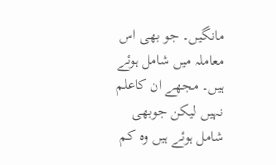مانگیں۔ جو بھی اس معاملہ میں شامل ہوئے ہیں۔ مجھے ان کاعلم نہیں لیکن جوبھی شامل ہوئے ہیں وہ کم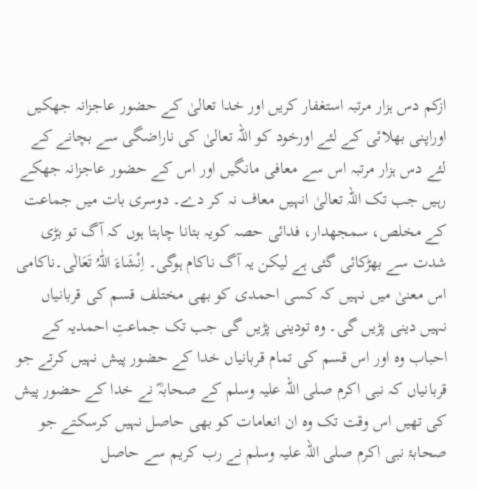ازکم دس ہزار مرتبہ استغفار کریں اور خدا تعالیٰ کے حضور عاجزانہ جھکیں اوراپنی بھلائی کے لئے اورخود کو اللہ تعالیٰ کی ناراضگی سے بچانے کے لئے دس ہزار مرتبہ اس سے معافی مانگیں اور اس کے حضور عاجزانہ جھکے رہیں جب تک اللہ تعالیٰ انہیں معاف نہ کر دے۔ دوسری بات میں جماعت کے مخلص، سمجھدار، فدائی حصہ کویہ بتانا چاہتا ہوں کہ آگ تو بڑی شدت سے بھڑکائی گئی ہے لیکن یہ آگ ناکام ہوگی۔ اِنْشَاءَ اللّٰہُ تَعَالٰی۔ناکامی اس معنیٰ میں نہیں کہ کسی احمدی کو بھی مختلف قسم کی قربانیاں نہیں دینی پڑیں گی۔ وہ تودینی پڑیں گی جب تک جماعتِ احمدیہ کے احباب وہ اور اس قسم کی تمام قربانیاں خدا کے حضور پیش نہیں کرتے جو قربانیاں کہ نبی اکرم صلی اللہ علیہ وسلم کے صحابہؓ نے خدا کے حضور پیش کی تھیں اس وقت تک وہ ان انعامات کو بھی حاصل نہیں کرسکتے جو صحابۂ نبی اکرم صلی اللہ علیہ وسلم نے رب کریم سے حاصل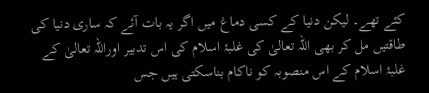کئے تھے۔ لیکن دنیا کے کسی دماغ میں اگر یہ بات آئے کہ ساری دنیا کی طاقتیں مل کر بھی اللہ تعالیٰ کی غلبۂ اسلام کی اس تدبیر اوراللہ تعالیٰ کے غلبۂ اسلام کے اس منصوبہ کو ناکام بناسکتی ہیں جس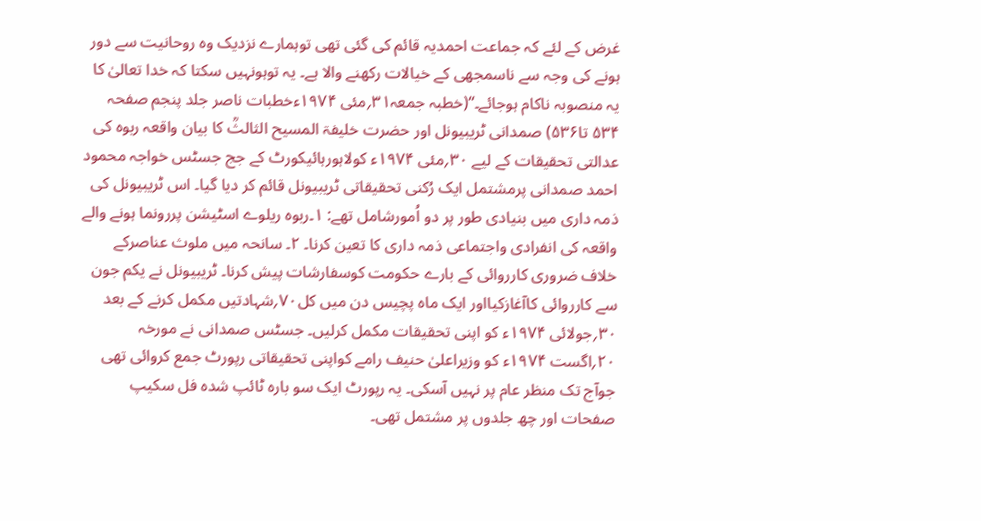غرض کے لئے کہ جماعت احمدیہ قائم کی گئی تھی توہمارے نزدیک وہ روحانیت سے دور ہونے کی وجہ سے ناسمجھی کے خیالات رکھنے والا ہے۔ یہ توہونہیں سکتا کہ خدا تعالیٰ کا یہ منصوبہ ناکام ہوجائے۔‘‘(خطبہ جمعہ۳۱؍مئی ۱۹۷۴ءخطبات ناصر جلد پنجم صفحہ ۵۳۴ تا۵۳۶) صمدانی ٹریبیونل اور حضرت خلیفۃ المسیح الثالثؒ کا بیان واقعہ ربوہ کی عدالتی تحقیقات کے لیے ۳۰؍مئی ۱۹۷۴ء کولاہورہائیکورٹ کے جج جسٹس خواجہ محمود احمد صمدانی پرمشتمل ایک رُکنی تحقیقاتی ٹریبیونل قائم کر دیا گیا۔ اس ٹریبیونل کی ذمہ داری میں بنیادی طور پر دو اُمورشامل تھے: ۱۔ربوہ ریلوے اسٹیشن پررونما ہونے والے واقعہ کی انفرادی واجتماعی ذمہ داری کا تعین کرنا۔ ۲۔ سانحہ میں ملوث عناصرکے خلاف ضروری کارروائی کے بارے حکومت کوسفارشات پیش کرنا۔ ٹریبیونل نے یکم جون سے کارروائی کاآغازکیااور ایک ماہ پچیس دن میں کل۷۰؍شہادتیں مکمل کرنے کے بعد ۳۰؍جولائی ۱۹۷۴ء کو اپنی تحقیقات مکمل کرلیں۔ جسٹس صمدانی نے مورخہ ۲۰؍اگست ۱۹۷۴ء کو وزیراعلیٰ حنیف رامے کواپنی تحقیقاتی رپورٹ جمع کروائی تھی جوآج تک منظر عام پر نہیں آسکی۔ یہ رپورٹ ایک سو بارہ ٹائپ شدہ فل سکیپ صفحات اور چھ جلدوں پر مشتمل تھی۔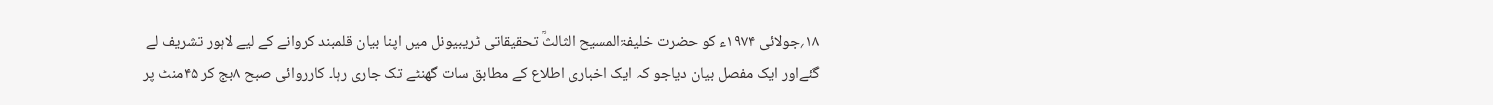۱۸؍جولائی ۱۹۷۴ء کو حضرت خلیفۃالمسیح الثالثؒ تحقیقاتی ٹریبیونل میں اپنا بیان قلمبند کروانے کے لیے لاہور تشریف لے گئےاور ایک مفصل بیان دیاجو کہ ایک اخباری اطلاع کے مطابق سات گھنٹے تک جاری رہا۔ کارروائی صبح ۸بج کر ۴۵منٹ پر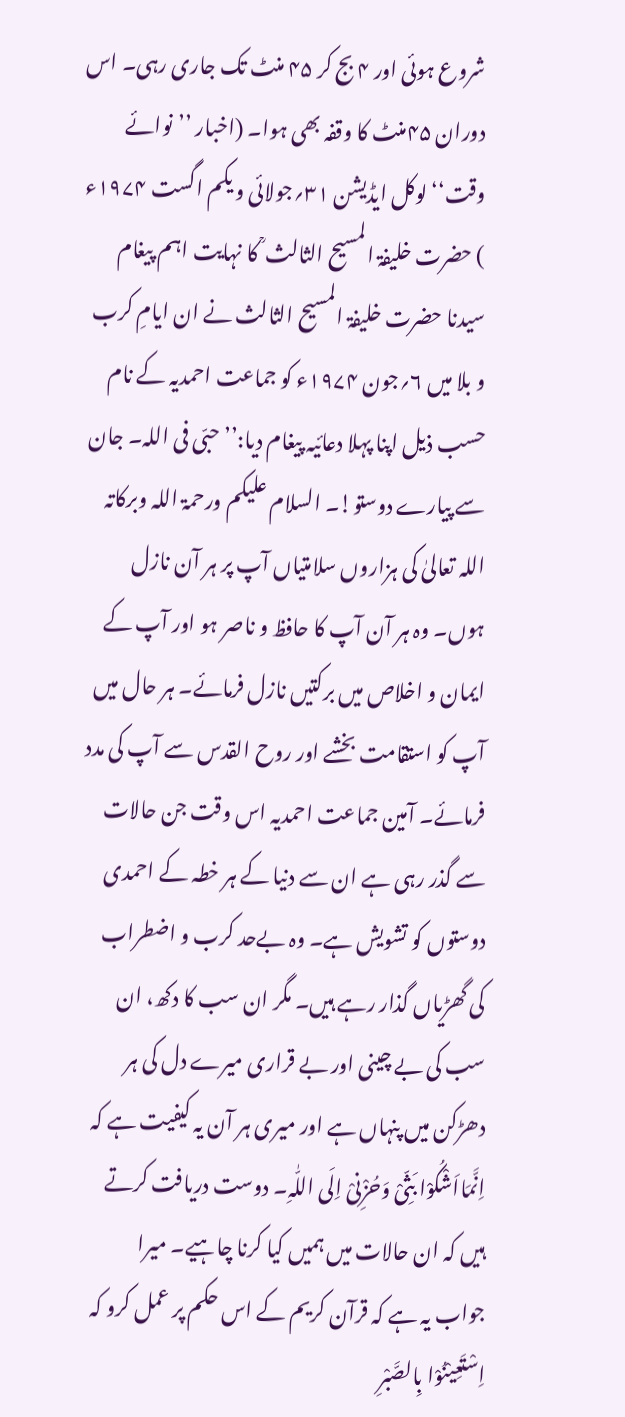شروع ہوئی اور ۴ بج کر ۴۵ منٹ تک جاری رہی۔ اس دوران ۴۵منٹ کا وقفہ بھی ہوا۔ (اخبار ’’نوائے وقت‘‘ لوکل ایڈیشن ۳۱؍جولائی و یکم اگست ۱۹۷۴ء ) حضرت خلیفۃ المسیح الثالث ؒ کا نہایت اہم پیغام سیدنا حضرت خلیفۃ المسیح الثالث نے ان ایامِ کرب و بلا میں ۶؍جون ۱۹۷۴ء کو جماعت احمدیہ کے نام حسب ذیل اپنا پہلا دعائیہ پیغام دیا:’’حبّی فی اللہ۔ جان سے پیارے دوستو!۔ السلام علیکم ورحمۃ اللہ وبرکاتہ اللہ تعالیٰ کی ہزاروں سلامتیاں آپ پر ہر آن نازل ہوں۔ وہ ہر آن آپ کا حافظ و ناصر ہو اور آپ کے ایمان و اخلاص میں برکتیں نازل فرمائے۔ ہر حال میں آپ کو استقامت بخشے اور روح القدس سے آپ کی مدد فرمائے۔ آمین جماعت احمدیہ اس وقت جن حالات سے گذر رہی ہے ان سے دنیا کے ہر خطہ کے احمدی دوستوں کو تشویش ہے۔ وہ بےحد کرب و اضطراب کی گھڑیاں گذار رہے ہیں۔ مگر ان سب کا دکھ، ان سب کی بے چینی اور بے قراری میرے دل کی ہر دھڑکن میں پنہاں ہے اور میری ہر آن یہ کیفیت ہے کہ اِنَّمَااَشْکُوْا بَثِّیْ وَحُزْنِیْ اِلَی اللّٰہِ۔ دوست دریافت کرتے ہیں کہ ان حالات میں ہمیں کیا کرنا چاہیے۔ میرا جواب یہ ہے کہ قرآن کریم کے اس حکم پر عمل کرو کہ اِسْتَعِیْنُوْا بِالصَّبْرِ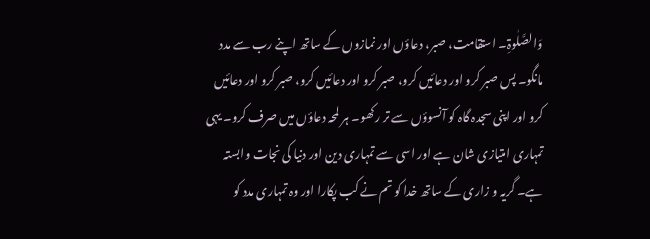وَالصَّلٰوۃِ۔ استقامت، صبر، دعاؤں اور نمازوں کے ساتھ اپنے رب سے مدد مانگو۔ پس صبر کرو اور دعائیں کرو، صبر کرو اور دعائیں کرو، صبر کرو اور دعائیں کرو اور اپنی سجدہ گاہ کو آنسوؤں سے تر رکھو۔ ہر لمحہ دعاؤں میں صرف کرو۔ یہی تمہاری امتیازی شان ہے اور اسی سے تمہاری دین اور دنیا کی نجات وابستہ ہے۔ گریہ و زاری کے ساتھ خدا کو تم نے کب پکارا اور وہ تمہاری مدد کو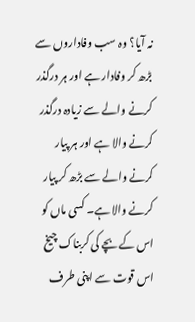نہ آیا؟ وہ سب وفاداروں سے بڑھ کر وفادار ہے اور ہر درگذر کرنے والے سے زیادہ درگذر کرنے والا ہے اور ہر پیار کرنے والے سے بڑھ کر پیار کرنے والا ہے۔ کسی ماں کو اس کے بچے کی کربناک چیخ اس قوت سے اپنی طرف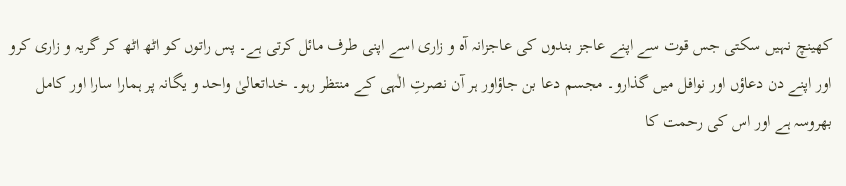کھینچ نہیں سکتی جس قوت سے اپنے عاجز بندوں کی عاجزانہ آہ و زاری اسے اپنی طرف مائل کرتی ہے۔ پس راتوں کو اٹھ اٹھ کر گریہ و زاری کرو اور اپنے دن دعاؤں اور نوافل میں گذارو۔ مجسم دعا بن جاؤاور ہر آن نصرتِ الٰہی کے منتظر رہو۔ خداتعالیٰ واحد و یگانہ پر ہمارا سارا اور کامل بھروسہ ہے اور اس کی رحمت کا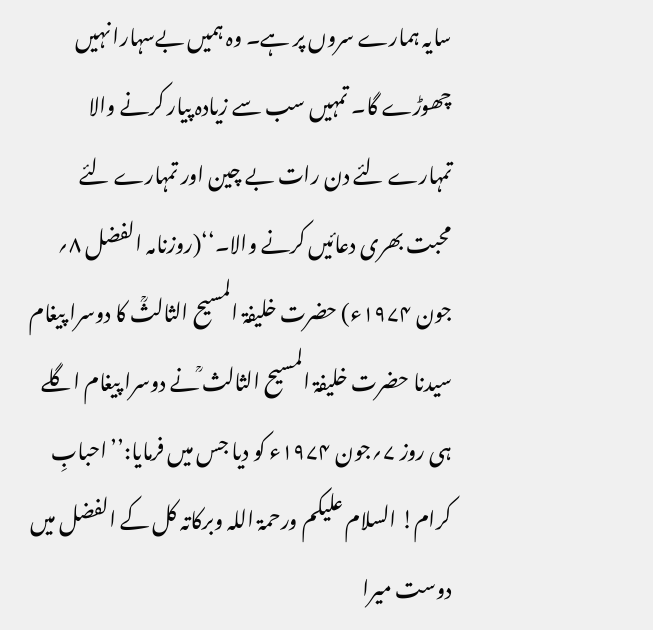سایہ ہمارے سروں پر ہے۔ وہ ہمیں بےسہارا نہیں چھوڑے گا۔ تمہیں سب سے زیادہ پیار کرنے والا تمہارے لئے دن رات بے چین اور تمہارے لئے محبت بھری دعائیں کرنے والا۔‘‘(روزنامہ الفضل ۸؍ جون ۱۹۷۴ء) حضرت خلیفۃ المسیح الثالثؒ کا دوسرا پیغام سیدنا حضرت خلیفۃ المسیح الثالث ؒنے دوسرا پیغام اگلے ہی روز ۷؍جون ۱۹۷۴ء کو دیا جس میں فرمایا:’’احبابِ کرام! السلام علیکم ورحمۃ اللہ وبرکاتہ کل کے الفضل میں دوست میرا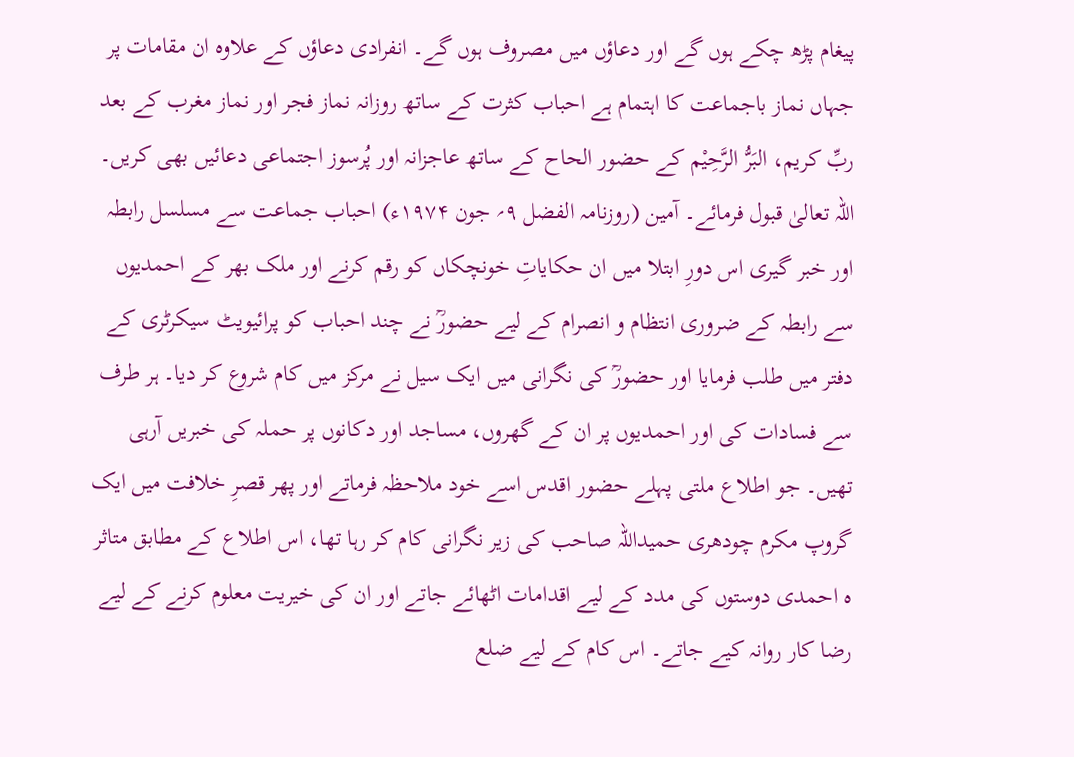پیغام پڑھ چکے ہوں گے اور دعاؤں میں مصروف ہوں گے۔ انفرادی دعاؤں کے علاوہ ان مقامات پر جہاں نماز باجماعت کا اہتمام ہے احباب کثرت کے ساتھ روزانہ نماز فجر اور نماز مغرب کے بعد ربِّ کریم، البَرُّ الرَّحِیْم کے حضور الحاح کے ساتھ عاجزانہ اور پُرسوز اجتماعی دعائیں بھی کریں۔ اللہ تعالیٰ قبول فرمائے۔ آمین (روزنامہ الفضل ۹؍ جون ۱۹۷۴ء) احباب جماعت سے مسلسل رابطہ اور خبر گیری اس دورِ ابتلا میں ان حکایاتِ خونچکاں کو رقم کرنے اور ملک بھر کے احمدیوں سے رابطہ کے ضروری انتظام و انصرام کے لیے حضورؒ نے چند احباب کو پرائیویٹ سیکرٹری کے دفتر میں طلب فرمایا اور حضورؒ کی نگرانی میں ایک سیل نے مرکز میں کام شروع کر دیا۔ ہر طرف سے فسادات کی اور احمدیوں پر ان کے گھروں، مساجد اور دکانوں پر حملہ کی خبریں آرہی تھیں۔ جو اطلاع ملتی پہلے حضور اقدس اسے خود ملاحظہ فرماتے اور پھر قصرِ خلافت میں ایک گروپ مکرم چودھری حمیداللہ صاحب کی زیر نگرانی کام کر رہا تھا، اس اطلاع کے مطابق متاثر ہ احمدی دوستوں کی مدد کے لیے اقدامات اٹھائے جاتے اور ان کی خیریت معلوم کرنے کے لیے رضا کار روانہ کیے جاتے۔ اس کام کے لیے ضلع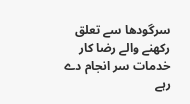سرگودھا سے تعلق رکھنے والے رضا کار خدمات سر انجام دے رہے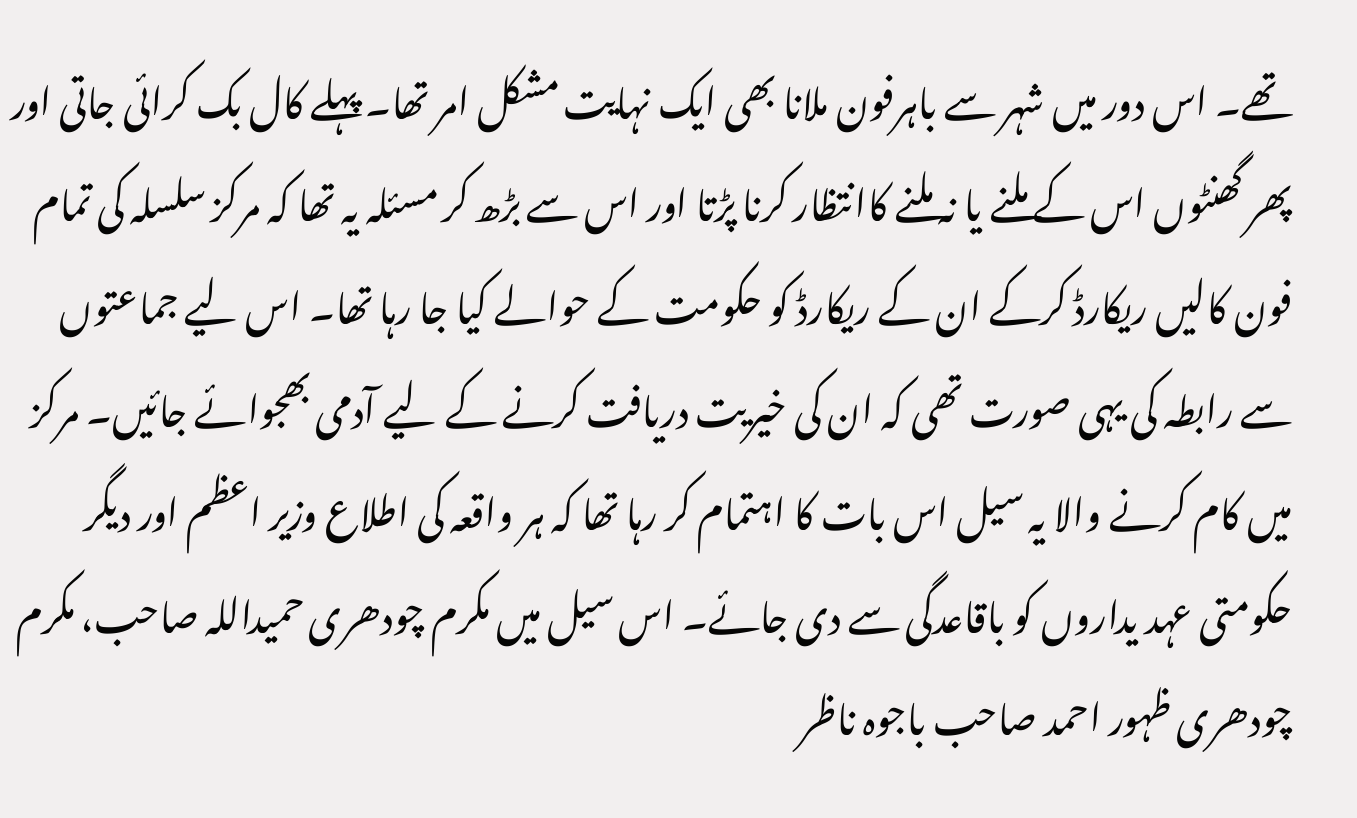تھے۔ اس دور میں شہر سے باہرفون ملانا بھی ایک نہایت مشکل امر تھا۔ پہلے کال بک کرائی جاتی اور پھر گھنٹوں اس کے ملنے یا نہ ملنے کاانتظار کرنا پڑتا اور اس سے بڑھ کر مسئلہ یہ تھا کہ مرکز سلسلہ کی تمام فون کالیں ریکارڈ کرکے ان کے ریکارڈ کو حکومت کے حوالے کیا جا رہا تھا۔ اس لیے جماعتوں سے رابطہ کی یہی صورت تھی کہ ان کی خیریت دریافت کرنے کے لیے آدمی بھجوائے جائیں۔ مرکز میں کام کرنے والا یہ سیل اس بات کا اہتمام کر رہا تھا کہ ہر واقعہ کی اطلاع وزیر اعظم اور دیگر حکومتی عہد یداروں کو باقاعدگی سے دی جائے۔ اس سیل میں مکرم چودھری حمیداللہ صاحب، مکرم چودھری ظہور احمد صاحب باجوہ ناظر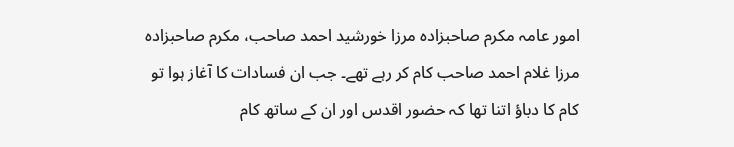امور عامہ مکرم صاحبزادہ مرزا خورشید احمد صاحب، مکرم صاحبزادہ مرزا غلام احمد صاحب کام کر رہے تھے۔ جب ان فسادات کا آغاز ہوا تو کام کا دباؤ اتنا تھا کہ حضور اقدس اور ان کے ساتھ کام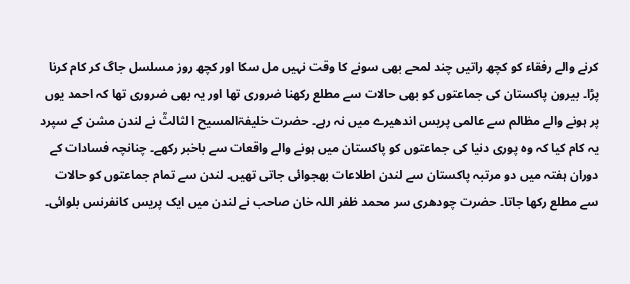کرنے والے رفقاء کو کچھ راتیں چند لمحے بھی سونے کا وقت نہیں مل سکا اور کچھ روز مسلسل جاگ کر کام کرنا پڑا۔ بیرون پاکستان کی جماعتوں کو بھی حالات سے مطلع رکھنا ضروری تھا اور یہ بھی ضروری تھا کہ احمد یوں پر ہونے والے مظالم سے عالمی پریس اندھیرے میں نہ رہے۔ حضرت خلیفۃالمسیح ا لثالثؒ نے لندن مشن کے سپرد یہ کام کیا کہ وہ پوری دنیا کی جماعتوں کو پاکستان میں ہونے والے واقعات سے باخبر رکھے۔ چنانچہ فسادات کے دوران ہفتہ میں دو مرتبہ پاکستان سے لندن اطلاعات بھجوائی جاتی تھیں۔ لندن سے تمام جماعتوں کو حالات سے مطلع رکھا جاتا۔ حضرت چودھری سر محمد ظفر اللہ خان صاحب نے لندن میں ایک پریس کانفرنس بلوائی۔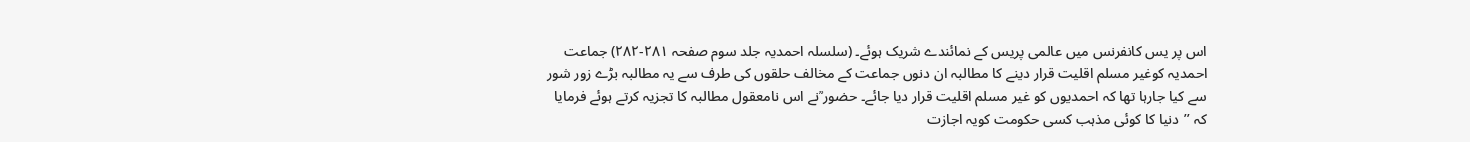اس پر یس کانفرنس میں عالمی پریس کے نمائندے شریک ہوئے۔ (سلسلہ احمدیہ جلد سوم صفحہ ۲۸۱-۲۸۲) جماعت احمدیہ کوغیر مسلم اقلیت قرار دینے کا مطالبہ ان دنوں جماعت کے مخالف حلقوں کی طرف سے یہ مطالبہ بڑے زور شور سے کیا جارہا تھا کہ احمدیوں کو غیر مسلم اقلیت قرار دیا جائے۔ حضور ؒنے اس نامعقول مطالبہ کا تجزیہ کرتے ہوئے فرمایا کہ ’’دنیا کا کوئی مذہب کسی حکومت کویہ اجازت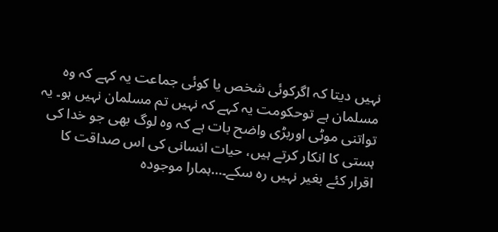نہیں دیتا کہ اگرکوئی شخص یا کوئی جماعت یہ کہے کہ وہ مسلمان ہے توحکومت یہ کہے کہ نہیں تم مسلمان نہیں ہو۔ یہ تواتنی موٹی اوربڑی واضح بات ہے کہ وہ لوگ بھی جو خدا کی ہستی کا انکار کرتے ہیں، حیات انسانی کی اس صداقت کا اقرار کئے بغیر نہیں رہ سکے۔…ہمارا موجودہ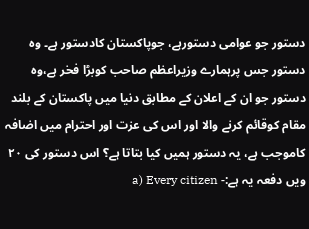دستور جو عوامی دستورہے، جوپاکستان کادستور ہے۔ وہ دستور جس پرہمارے وزیراعظم صاحب کوبڑا فخر ہے،وہ دستور جو ان کے اعلان کے مطابق دنیا میں پاکستان کے بلند مقام کوقائم کرنے والا اور اس کی عزت اور احترام میں اضافہ کاموجب ہے، یہ دستور ہمیں کیا بتاتا ہے؟ اس دستور کی ۲۰ ویں دفعہ یہ ہے:- a) Every citizen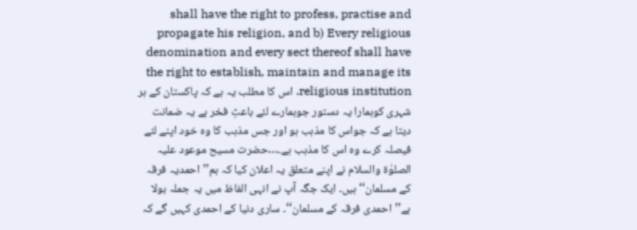shall have the right to profess, practise and propagate his religion, and b) Every religious denomination and every sect thereof shall have the right to establish, maintain and manage its religious institution. اس کا مطلب یہ ہے کہ پاکستان کے ہر شہری کوہمارا یہ دستور جوہمارے لئے باعثِ فخر ہے یہ ضمانت دیتا ہے کہ جواس کا مذہب ہو اور جس مذہب کا وہ خود اپنے لئے فیصلہ کرے وہ اس کا مذہب ہے۔…حضرت مسیح موعود علیہ الصلوٰۃ والسلام نے اپنے متعلق یہ اعلان کیا کہ ہم’’احمدیہ فرقہ کے مسلمان‘‘ ہیں۔ ایک جگہ آپ نے انہی الفاظ میں یہ جملہ بولا ہے’’احمدی فرقہ کے مسلمان‘‘۔ ساری دنیا کے احمدی کہیں گے کہ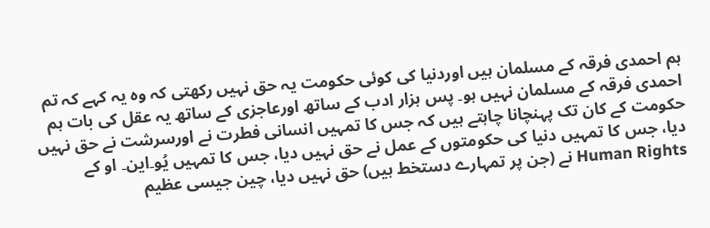ہم احمدی فرقہ کے مسلمان ہیں اوردنیا کی کوئی حکومت یہ حق نہیں رکھتی کہ وہ یہ کہے کہ تم احمدی فرقہ کے مسلمان نہیں ہو۔ پس ہزار ادب کے ساتھ اورعاجزی کے ساتھ یہ عقل کی بات ہم حکومت کے کان تک پہنچانا چاہتے ہیں کہ جس کا تمہیں انسانی فطرت نے اورسرشت نے حق نہیں دیا، جس کا تمہیں دنیا کی حکومتوں کے عمل نے حق نہیں دیا، جس کا تمہیں یُو۔این۔ او کے Human Rights نے (جن پر تمہارے دستخط ہیں) حق نہیں دیا، چین جیسی عظیم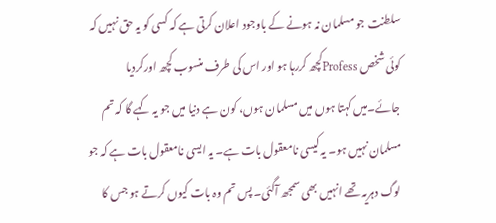سلطنت جو مسلمان نہ ہونے کے باوجود اعلان کرتی ہے کہ کسی کو یہ حق نہیں کہ کوئی شخص Professکچھ کررہا ہو اور اس کی طرف منسوب کچھ اورکردیا جائے۔میں کہتا ہوں میں مسلمان ہوں، کون ہے دنیا میں جو یہ کہے گا کہ تم مسلمان نہیں ہو۔ یہ کیسی نامعقول بات ہے۔ یہ ایسی نامعقول بات ہے کہ جو لوگ دہریہ تھے انہیں بھی سمجھ آگئی۔ پس تم وہ بات کیوں کرتے ہو جس کا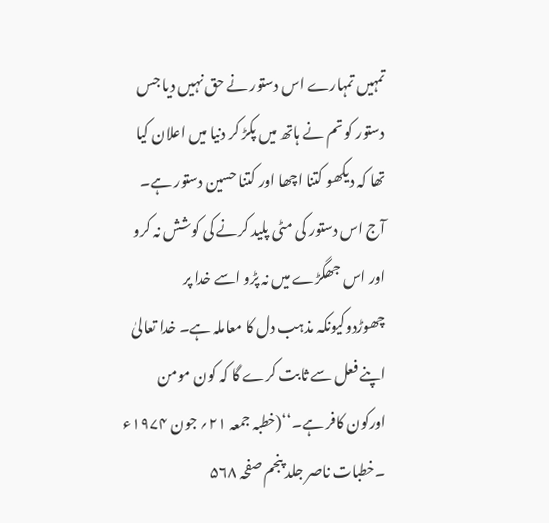تمہیں تمہارے اس دستور نے حق نہیں دیا جس دستور کو تم نے ہاتھ میں پکڑ کر دنیا میں اعلان کیا تھا کہ دیکھو کتنا اچھا اور کتنا حسین دستور ہے۔ آج اس دستور کی مٹی پلید کرنے کی کوشش نہ کرو اور اس جھگڑے میں نہ پڑو اسے خدا پر چھوڑدوکیونکہ مذہب دل کا معاملہ ہے۔ خدا تعالیٰ اپنے فعل سے ثابت کرے گا کہ کون مومن اورکون کافر ہے۔‘‘(خطبہ جمعہ ۲۱؍ جون ۱۹۷۴ء ۔خطبات ناصر جلد پنجم صفحہ ۵۶۸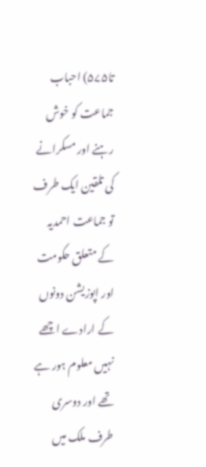تا۵۷۵) احباب جماعت کو خوش رہنے اور مسکرانے کی تلقین ایک طرف تو جماعت احمدیہ کے متعلق حکومت اور اپوزیشن دونوں کے ارادے اچھے نہیں معلوم ہور ہے تھے اور دوسری طرف ملک میں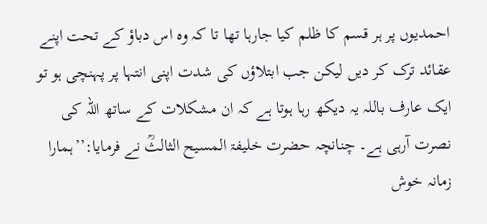احمدیوں پر ہر قسم کا ظلم کیا جارہا تھا تا کہ وہ اس دباؤ کے تحت اپنے عقائد ترک کر دیں لیکن جب ابتلاؤں کی شدت اپنی انتہا پر پہنچی ہو تو ایک عارف باللہ یہ دیکھ رہا ہوتا ہے کہ ان مشکلات کے ساتھ اللہ کی نصرت آرہی ہے۔ چنانچہ حضرت خلیفۃ المسیح الثالثؒ نے فرمایا:’’ہمارا زمانہ خوش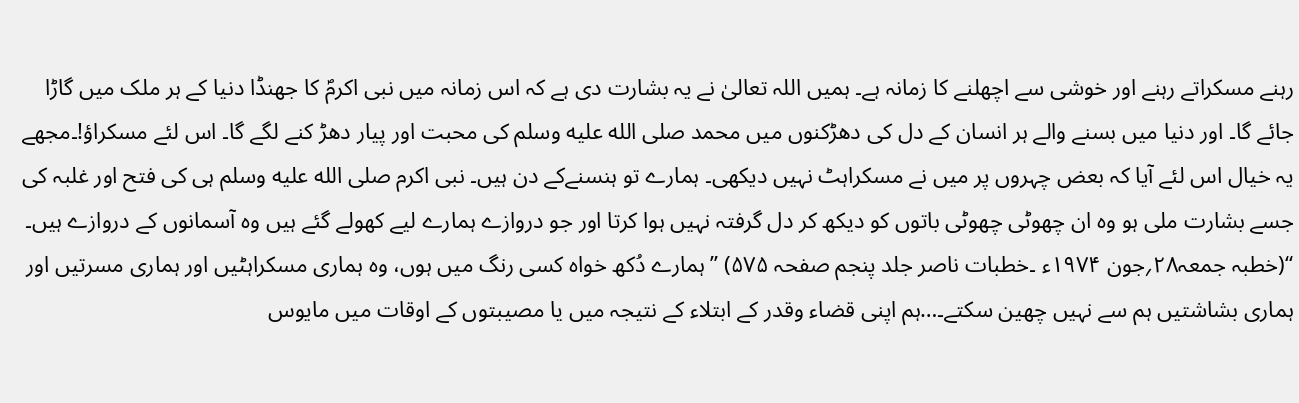رہنے مسکراتے رہنے اور خوشی سے اچھلنے کا زمانہ ہے۔ ہمیں اللہ تعالیٰ نے یہ بشارت دی ہے کہ اس زمانہ میں نبی اکرمؐ کا جھنڈا دنیا کے ہر ملک میں گاڑا جائے گا۔ اور دنیا میں بسنے والے ہر انسان کے دل کی دھڑکنوں میں محمد صلى الله عليه وسلم کی محبت اور پیار دھڑ کنے لگے گا۔ اس لئے مسکراؤ!۔مجھے یہ خیال اس لئے آیا کہ بعض چہروں پر میں نے مسکراہٹ نہیں دیکھی۔ ہمارے تو ہنسنےکے دن ہیں۔ نبی اکرم صلى الله عليه وسلم ہی کی فتح اور غلبہ کی جسے بشارت ملی ہو وہ ان چھوٹی چھوٹی باتوں کو دیکھ کر دل گرفتہ نہیں ہوا کرتا اور جو دروازے ہمارے لیے کھولے گئے ہیں وہ آسمانوں کے دروازے ہیں۔ ‘‘(خطبہ جمعہ۲۸؍جون ۱۹۷۴ء ۔خطبات ناصر جلد پنجم صفحہ ۵۷۵) ’’ہمارے دُکھ خواہ کسی رنگ میں ہوں، وہ ہماری مسکراہٹیں اور ہماری مسرتیں اور ہماری بشاشتیں ہم سے نہیں چھین سکتے۔…ہم اپنی قضاء وقدر کے ابتلاء کے نتیجہ میں یا مصیبتوں کے اوقات میں مایوس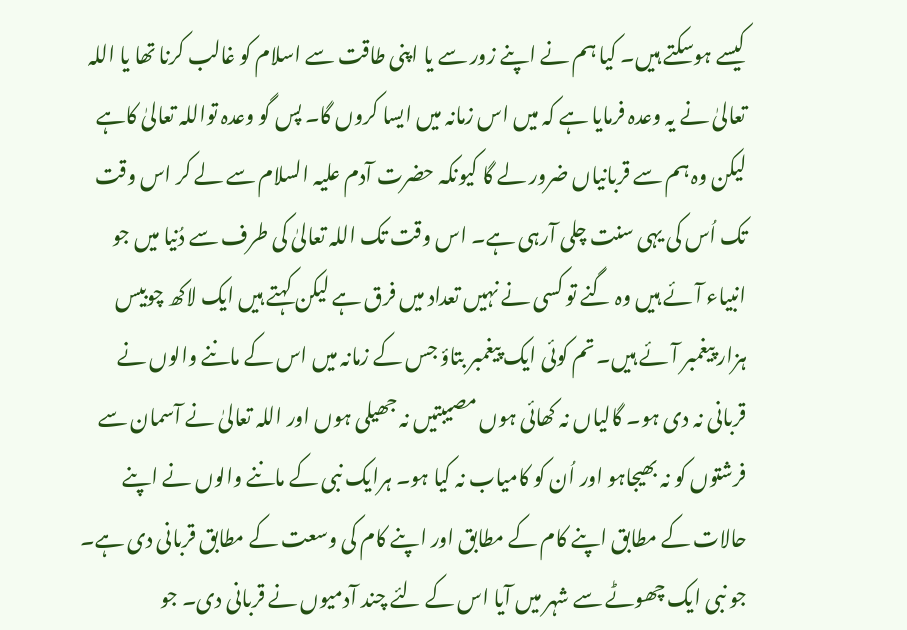کیسے ہوسکتے ہیں۔ کیا ہم نے اپنے زور سے یا اپنی طاقت سے اسلام کو غالب کرنا تھا یا اللہ تعالیٰ نے یہ وعدہ فرمایا ہے کہ میں اس زمانہ میں ایسا کروں گا۔ پس گو وعدہ تواللہ تعالیٰ کاہے لیکن وہ ہم سے قربانیاں ضرور لے گا کیونکہ حضرت آدم علیہ السلام سے لے کر اس وقت تک اُس کی یہی سنت چلی آرہی ہے۔ اس وقت تک اللہ تعالیٰ کی طرف سے دُنیا میں جو انبیاء آئے ہیں وہ گنے تو کسی نے نہیں تعداد میں فرق ہے لیکن کہتے ہیں ایک لاکھ چوبیس ہزار پیغمبر آئے ہیں۔ تم کوئی ایک پیغمبر بتاؤ جس کے زمانہ میں اس کے ماننے والوں نے قربانی نہ دی ہو۔ گالیاں نہ کھائی ہوں مصیبتیں نہ جھیلی ہوں اور اللہ تعالیٰ نے آسمان سے فرشتوں کو نہ بھیجاہو اور اُن کو کامیاب نہ کیا ہو۔ ہرایک نبی کے ماننے والوں نے اپنے حالات کے مطابق اپنے کام کے مطابق اور اپنے کام کی وسعت کے مطابق قربانی دی ہے۔ جو نبی ایک چھوٹے سے شہر میں آیا اس کے لئے چند آدمیوں نے قربانی دی۔ جو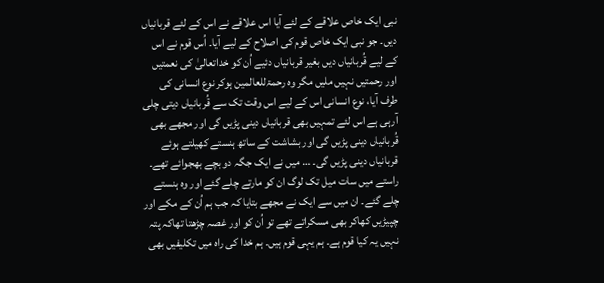نبی ایک خاص علاقے کے لئے آیا اس علاقے نے اس کے لئے قربانیاں دیں۔ جو نبی ایک خاص قوم کی اصلاح کے لیے آیا۔ اُس قوم نے اس کے لیے قُربانیاں دیں بغیر قربانیاں دئیے اُن کو خداتعالیٰ کی نعمتیں اور رحمتیں نہیں ملیں مگر وہ رحمۃللعالمین ہوکر نوع انسانی کی طرف آیا، نوع انسانی اس کے لیے اس وقت تک سے قُربانیاں دیتی چلی آرہی ہے اس لئے تمہیں بھی قربانیاں دینی پڑیں گی اور مجھے بھی قُربانیاں دینی پڑیں گی اور بشاشت کے ساتھ ہنستے کھیلتے ہوئے قربانیاں دینی پڑیں گی۔ … میں نے ایک جگہ دو بچے بھجوائے تھے۔ راستے میں سات میل تک لوگ ان کو مارتے چلے گئے اور وہ ہنستے چلے گئے۔ ان میں سے ایک نے مجھے بتایا کہ جب ہم اُن کے مکے اور چپیڑیں کھاکر بھی مسکراتے تھے تو اُن کو اور غصہ چڑھتا تھاکہ پتہ نہیں یہ کیا قوم ہے۔ ہم یہی قوم ہیں۔ ہم خدا کی راہ میں تکلیفیں بھی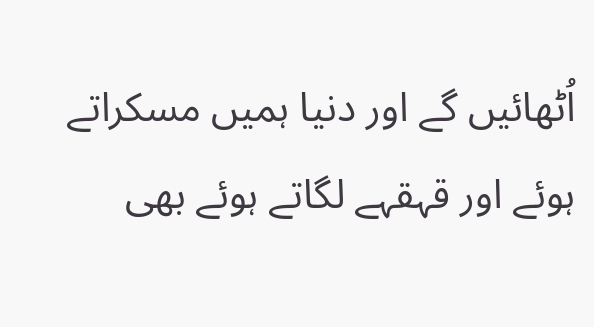اُٹھائیں گے اور دنیا ہمیں مسکراتے ہوئے اور قہقہے لگاتے ہوئے بھی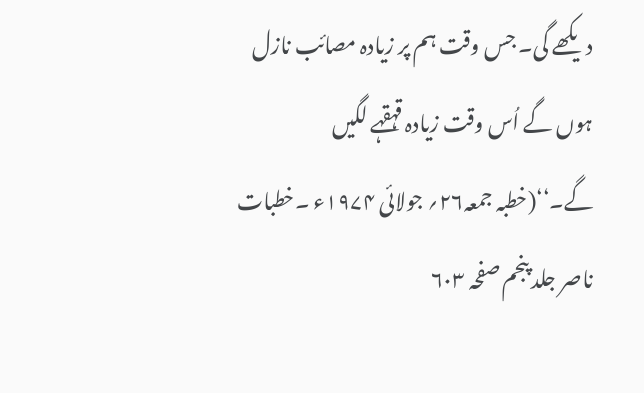دیکھے گی۔ جس وقت ہم پر زیادہ مصائب نازل ہوں گے اُس وقت زیادہ قہقہے لگیں گے۔‘‘(خطبہ جمعہ۲۶؍ جولائی ۱۹۷۴ء ۔خطبات ناصر جلد پنجم صفحہ ۶۰۳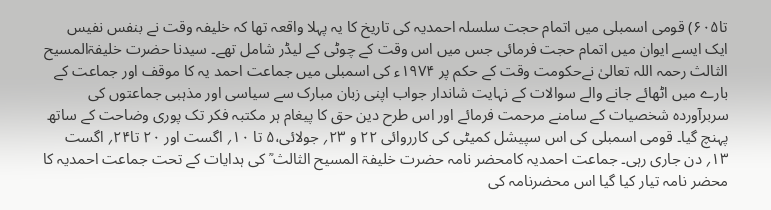تا۶۰۵) قومی اسمبلی میں اتمام حجت سلسلہ احمدیہ کی تاریخ کا یہ پہلا واقعہ تھا کہ خلیفہ وقت نے بنفس نفیس ایک ایسے ایوان میں اتمام حجت فرمائی جس میں اس وقت کے چوٹی کے لیڈر شامل تھے۔ سیدنا حضرت خلیفۃالمسیح الثالث رحمہ اللہ تعالیٰ نےحکومت وقت کے حکم پر ۱۹۷۴ء کی اسمبلی میں جماعت احمد یہ کا موقف اور جماعت کے بارے میں اٹھائے جانے والے سوالات کے نہایت شاندار جواب اپنی زبان مبارک سے سیاسی اور مذہبی جماعتوں کی سربرآوردہ شخصیات کے سامنے مرحمت فرمائے اور اس طرح دین حق کا پیغام ہر مکتبہ فکر تک پوری وضاحت کے ساتھ پہنچ گیا۔ قومی اسمبلی کی اس سپیشل کمیٹی کی کارروائی ۲۲ و ۲۳؍ جولائی،۵ تا ۱۰؍ اگست اور ۲۰ تا۲۴؍ اگست ۱۳؍ دن جاری رہی۔ جماعت احمدیہ کامحضر نامہ حضرت خلیفۃ المسیح الثالث ؒ کی ہدایات کے تحت جماعت احمدیہ کا محضر نامہ تیار کیا گیا اس محضرنامہ کی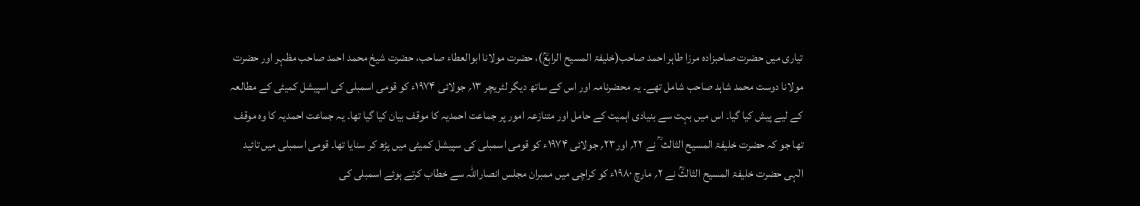تیاری میں حضرت صاحبزادہ مرزا طاہر احمد صاحب(خلیفۃ المسیح الرابعؒ)، حضرت مولانا ابوالعطاء صاحب، حضرت شیخ محمد احمد صاحب مظہر اور حضرت مولانا دوست محمد شاہد صاحب شامل تھے۔ یہ محضرنامہ اور اس کے ساتھ دیگر لٹریچر ۱۳؍ جولائی ۱۹۷۴ء کو قومی اسمبلی کی اسپیشل کمیٹی کے مطالعہ کے لیے پیش کیا گیا۔ اس میں بہت سے بنیادی اہمیت کے حامل اور متنازعہ امور پر جماعت احمدیہ کا موقف بیان کیا گیا تھا۔ یہ جماعت احمدیہ کا وہ موقف تھا جو کہ حضرت خلیفۃ المسیح الثالث ؒ نے ۲۲؍ اور۲۳؍ جولائی ۱۹۷۴ء کو قومی اسمبلی کی سپیشل کمیٹی میں پڑھ کر سنایا تھا۔ قومی اسمبلی میں تائید الٰہی حضرت خلیفۃ المسیح الثالثؒ نے ۲؍ مارچ ۱۹۸۰ء کو کراچی میں ممبران مجلس انصاراللہ سے خطاب کرتے ہوئے اسمبلی کی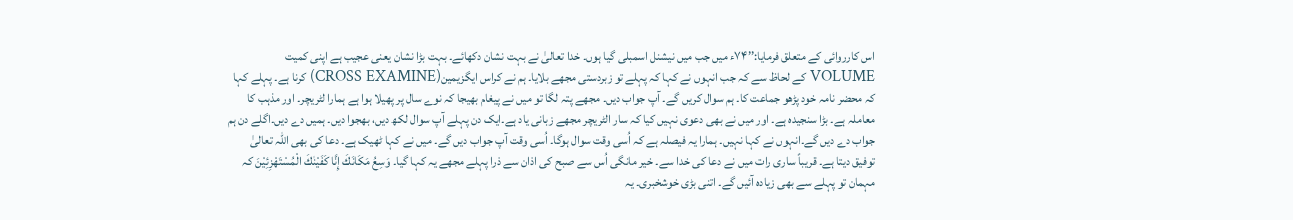اس کارروائی کے متعلق فرمایا:’’۷۴ء میں جب میں نیشنل اسمبلی گیا ہوں۔ خدا تعالیٰ نے بہت نشان دکھائے۔ بہت بڑا نشان یعنی عجیب ہے اپنی کمیت VOLUME کے لحاظ سے کہ جب انہوں نے کہا کہ پہلے تو زبردستی مجھے بلایا۔ ہم نے کراس ایگزیمین(CROSS EXAMINE) کرنا ہے۔ پہلے کہا کہ محضر نامہ خود پڑھو جماعت کا۔ ہم سوال کریں گے۔ آپ جواب دیں۔ مجھے پتہ لگا تو میں نے پیغام بھیجا کہ نوے سال پر پھیلا ہوا ہے ہمارا لٹریچر۔ اور مذہب کا معاملہ ہے۔ بڑا سنجیدہ ہے۔ اور میں نے بھی دعوی نہیں کیا کہ سار الٹریچر مجھے زبانی یاد ہے۔ایک دن پہلے آپ سوال لکھ دیں، بھجوا دیں۔ ہمیں دے دیں۔اگلے دن ہم جواب دے دیں گے۔انہوں نے کہا نہیں۔ ہمارا یہ فیصلہ ہے کہ اُسی وقت سوال ہوگا۔ اُسی وقت آپ جواب دیں گے۔ میں نے کہا ٹھیک ہے۔ دعا کی بھی اللہ تعالیٰ توفیق دیتا ہے۔ قریباً ساری رات میں نے دعا کی خدا سے۔ خیر مانگی اُس سے صبح کی اذان سے ذرا پہلے مجھے یہ کہا گیا۔ وَسِعُ مَكَانَكَ إِنَّا كَفَيْنٰكَ الْمُسْتَهْزِئِیْنَ کہ مہمان تو پہلے سے بھی زیادہ آئیں گے۔ اتنی بڑی خوشخبری۔ یہ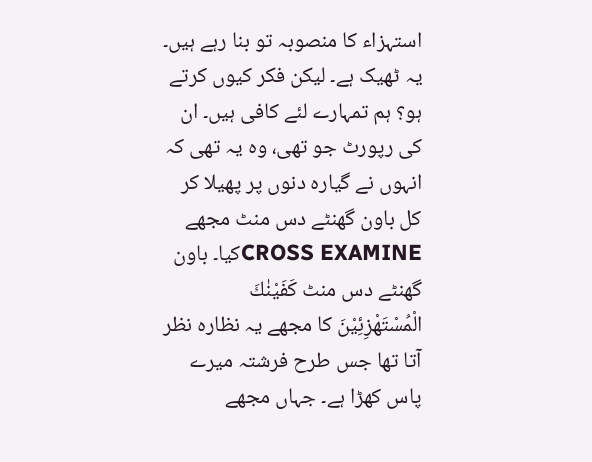استہزاء کا منصوبہ تو بنا رہے ہیں۔ یہ ٹھیک ہے۔ لیکن فکر کیوں کرتے ہو؟ ہم تمہارے لئے کافی ہیں۔ ان کی رپورٹ جو تھی، وہ یہ تھی کہ انہوں نے گیارہ دنوں پر پھیلا کر کل باون گھنٹے دس منٹ مجھے CROSS EXAMINEکیا۔ باون گھنٹے دس منٹ كَفَيْنٰكَ الْمُسْتَهْزِئِیْنَ کا مجھے یہ نظارہ نظر آتا تھا جس طرح فرشتہ میرے پاس کھڑا ہے۔ جہاں مجھے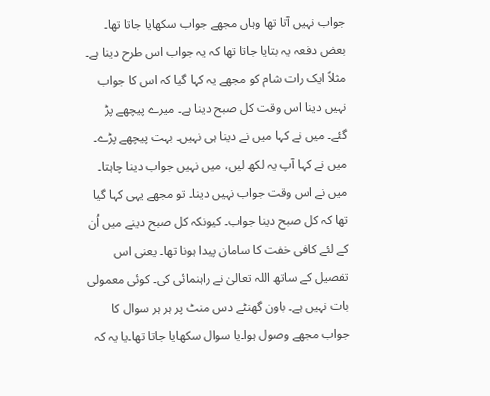جواب نہیں آتا تھا وہاں مجھے جواب سکھایا جاتا تھا۔ بعض دفعہ یہ بتایا جاتا تھا کہ یہ جواب اس طرح دینا ہے۔ مثلاً ایک رات شام کو مجھے یہ کہا گیا کہ اس کا جواب نہیں دینا اس وقت کل صبح دینا ہے۔ میرے پیچھے پڑ گئے۔ میں نے کہا میں نے دینا ہی نہیں۔ بہت پیچھے پڑے۔ میں نے کہا آپ یہ لکھ لیں، میں نہیں جواب دینا چاہتا۔ میں نے اس وقت جواب نہیں دینا۔ تو مجھے یہی کہا گیا تھا کہ کل صبح دینا جواب۔ کیونکہ کل صبح دینے میں اُن کے لئے کافی خفت کا سامان پیدا ہونا تھا۔ یعنی اس تفصیل کے ساتھ اللہ تعالیٰ نے راہنمائی کی۔ کوئی معمولی بات نہیں ہے۔ باون گھنٹے دس منٹ پر ہر ہر سوال کا جواب مجھے وصول ہوا۔یا سوال سکھایا جاتا تھا۔یا یہ کہ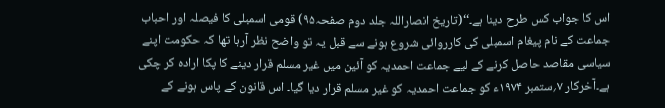اس کا جواب کس طرح دینا ہے۔‘‘(تاریخ انصاراللہ جلد دوم صفحہ۹۵) قومی اسمبلی کا فیصلہ اور احباب جماعت کے نام پیغام اسمبلی کی کارروائی شروع ہونے سے قبل یہ تو واضح نظر آرہا تھا کہ حکومت اپنے سیاسی مقاصد حاصل کرنے کے لیے جماعت احمدیہ کو آئین میں غیر مسلم قرار دینے کا پکا ارادہ کر چکی ہے۔آخرکار ۷؍ستمبر ۱۹۷۴ء کو جماعت احمدیہ کو غیر مسلم قرار دیا گیا۔ اس قانون کے پاس ہونے کے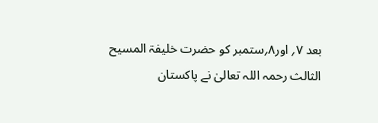بعد ۷؍ اور۸؍ستمبر کو حضرت خلیفۃ المسیح الثالث رحمہ اللہ تعالیٰ نے پاکستان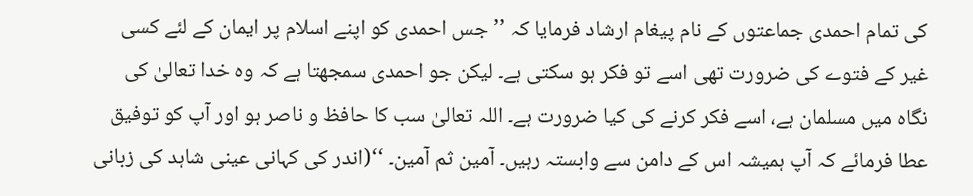کی تمام احمدی جماعتوں کے نام پیغام ارشاد فرمایا کہ ’’جس احمدی کو اپنے اسلام پر ایمان کے لئے کسی غیر کے فتوے کی ضرورت تھی اسے تو فکر ہو سکتی ہے۔ لیکن جو احمدی سمجھتا ہے کہ وہ خدا تعالیٰ کی نگاہ میں مسلمان ہے، اسے فکر کرنے کی کیا ضرورت ہے۔ اللہ تعالیٰ سب کا حافظ و ناصر ہو اور آپ کو توفیق عطا فرمائے کہ آپ ہمیشہ اس کے دامن سے وابستہ رہیں۔ آمین ثم آمین۔ ‘‘(اندر کی کہانی عینی شاہد کی زبانی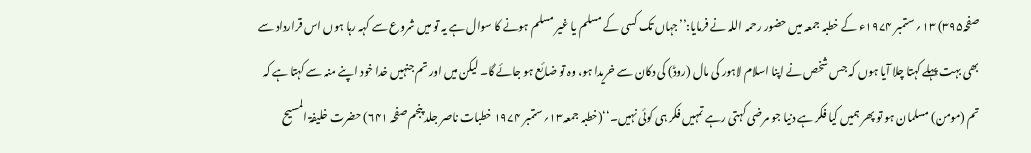صفحہ۳۹۵) ۱۳؍ ستمبر ۱۹۷۴ء کے خطبہ جمعہ میں حضور رحمہ اللہ نے فرمایا:’’جہاں تک کسی کے مسلم یا غیر مسلم ہونے کا سوال ہے یہ تو میں شروع سے کہہ رہا ہوں اس قرارداد سے بھی بہت پہلے کہتا چلا آیا ہوں کہ جس شخص نے اپنا اسلام لاہور کی مال (روڈ) کی دکان سے خریدا ہو، وہ تو ضائع ہو جائے گا۔ لیکن میں اور تم جنہیں خدا خود اپنے منہ سے کہتا ہے کہ تم (مومن) مسلمان ہو تو پھر ہمیں کیا فکر ہے دنیا جو مرضی کہتی رہے تمہیں فکر ہی کوئی نہیں۔‘‘(خطبہ جمعہ۱۳؍ستمبر ۱۹۷۴ خطبات ناصر جلد پنجم صفحہ ۶۴۱) حضرت خلیفۃ المسیح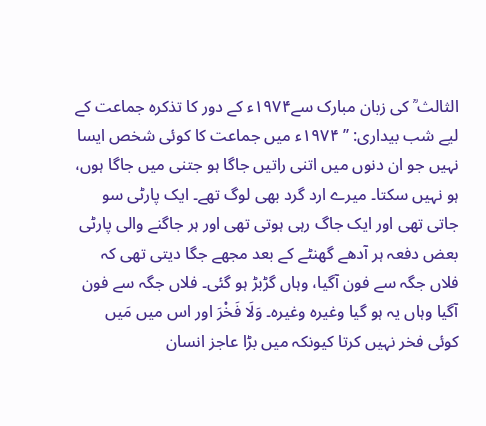الثالث ؒ کی زبان مبارک سے۱۹۷۴ء کے دور کا تذکرہ جماعت کے لیے شب بیداری: ’’ ۱۹۷۴ء میں جماعت کا کوئی شخص ایسا نہیں جو ان دنوں میں اتنی راتیں جاگا ہو جتنی میں جاگا ہوں، ہو نہیں سکتا۔ میرے ارد گرد بھی لوگ تھے۔ ایک پارٹی سو جاتی تھی اور ایک جاگ رہی ہوتی تھی اور ہر جاگنے والی پارٹی بعض دفعہ ہر آدھے گھنٹے کے بعد مجھے جگا دیتی تھی کہ فلاں جگہ سے فون آگیا، وہاں گڑبڑ ہو گئی۔ فلاں جگہ سے فون آگیا وہاں یہ ہو گیا وغیرہ وغیرہ۔ وَلَا فَخْرَ اور اس میں مَیں کوئی فخر نہیں کرتا کیونکہ میں بڑا عاجز انسان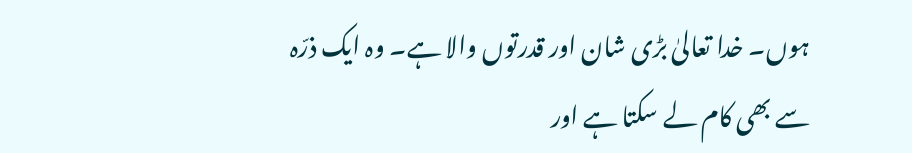ہوں۔ خدا تعالیٰ بڑی شان اور قدرتوں والا ہے۔ وہ ایک ذرّہ سے بھی کام لے سکتا ہے اور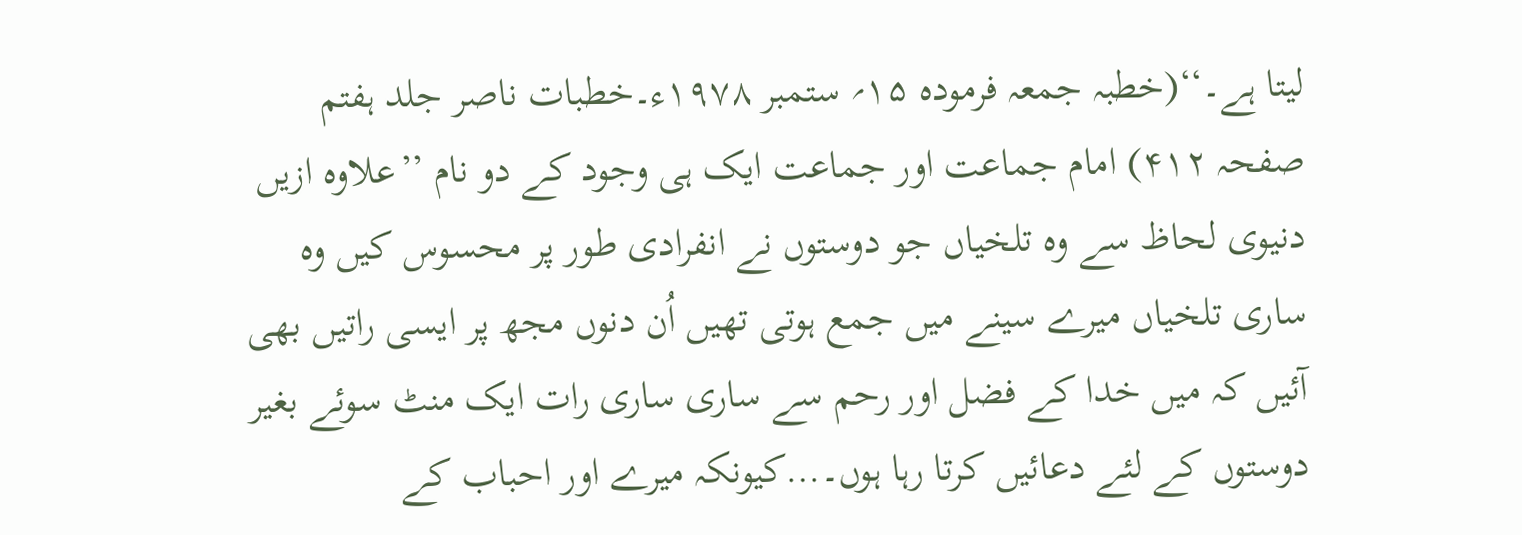لیتا ہے۔‘‘(خطبہ جمعہ فرمودہ ۱۵؍ ستمبر ۱۹۷۸ء۔خطبات ناصر جلد ہفتم صفحہ ۴۱۲) امام جماعت اور جماعت ایک ہی وجود کے دو نام ’’علاوہ ازیں دنیوی لحاظ سے وہ تلخیاں جو دوستوں نے انفرادی طور پر محسوس کیں وہ ساری تلخیاں میرے سینے میں جمع ہوتی تھیں اُن دنوں مجھ پر ایسی راتیں بھی آئیں کہ میں خدا کے فضل اور رحم سے ساری ساری رات ایک منٹ سوئے بغیر دوستوں کے لئے دعائیں کرتا رہا ہوں۔…کیونکہ میرے اور احباب کے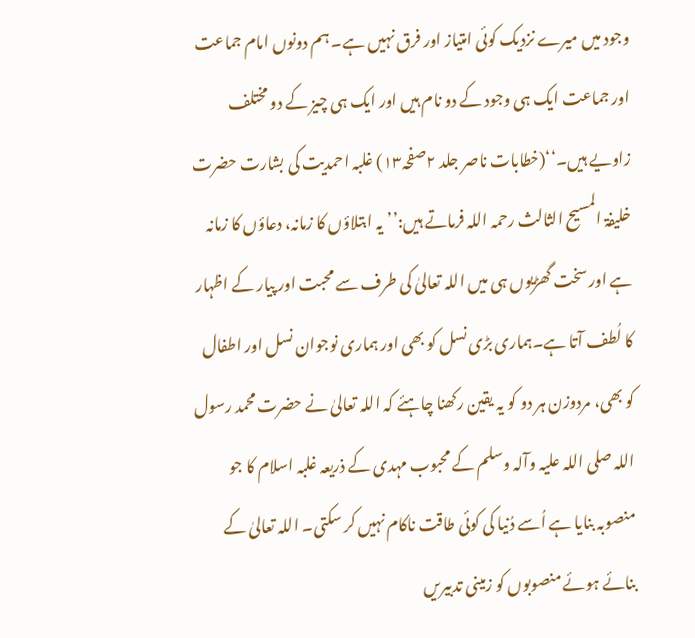وجود میں میرے نزدیک کوئی امتیاز اور فرق نہیں ہے۔ ہم دونوں امام جماعت اور جماعت ایک ہی وجود کے دو نام ہیں اور ایک ہی چیز کے دو مختلف زاویے ہیں۔‘‘(خطابات ناصر جلد ۲صفحہ۱۳) غلبہ احمدیت کی بشارت حضرت خلیفۃ المسیح الثالث رحمہ اللہ فرماتے ہیں:’’یہ ابتلاؤں کا زمانہ، دعاؤں کا زمانہ ہے اور سخت گھڑیوں ہی میں اللہ تعالیٰ کی طرف سے محبت اور پیار کے اظہار کا لُطف آتا ہے۔ہماری بڑی نسل کو بھی اور ہماری نوجوان نسل اور اطفال کو بھی، مردوزن ہر دو کو یہ یقین رکھنا چاہئے کہ اللہ تعالیٰ نے حضرت محمد رسول اللہ صلی اللہ علیہ وآلہ وسلم کے محبوب مہدی کے ذریعہ غلبہ اسلام کا جو منصوبہ بنایا ہے اُسے دُنیا کی کوئی طاقت ناکام نہیں کر سکتی۔ اللہ تعالیٰ کے بنائے ہوئے منصوبوں کو زمینی تدبیریں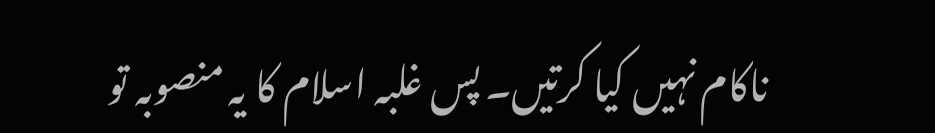ناکام نہیں کیا کرتیں۔ پس غلبہ اسلام کا یہ منصوبہ تو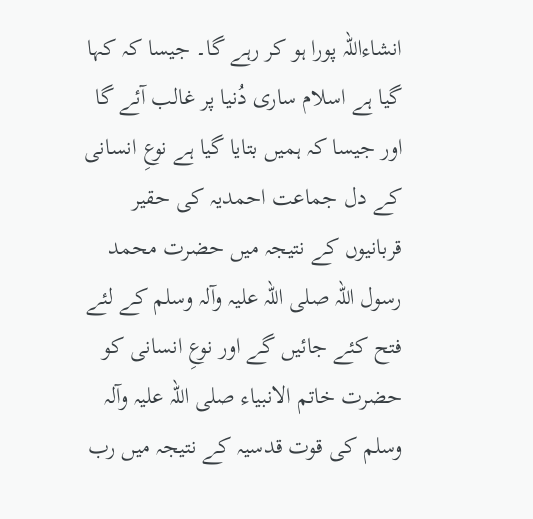انشاءاللہ پورا ہو کر رہے گا۔ جیسا کہ کہا گیا ہے اسلام ساری دُنیا پر غالب آئے گا اور جیسا کہ ہمیں بتایا گیا ہے نوعِ انسانی کے دل جماعت احمدیہ کی حقیر قربانیوں کے نتیجہ میں حضرت محمد رسول اللہ صلی اللہ علیہ وآلہ وسلم کے لئے فتح کئے جائیں گے اور نوعِ انسانی کو حضرت خاتم الانبیاء صلی اللہ علیہ وآلہ وسلم کی قوت قدسیہ کے نتیجہ میں رب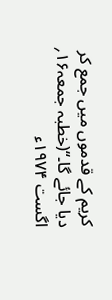کریم کے قدموں میں جمع کر دیا جائے گا۔‘‘(خطبہ جمعہ۱۶؍ اگست ۱۹۷۴ء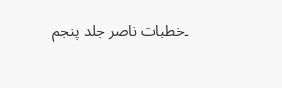۔خطبات ناصر جلد پنجم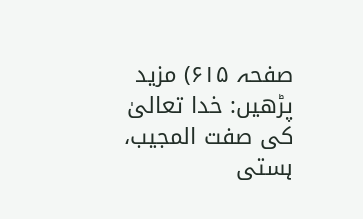صفحہ ۶۱۵) مزید پڑھیں: خدا تعالیٰ کی صفت المجیب، ہستی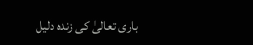باری تعالیٰ کی زندہ دلیل